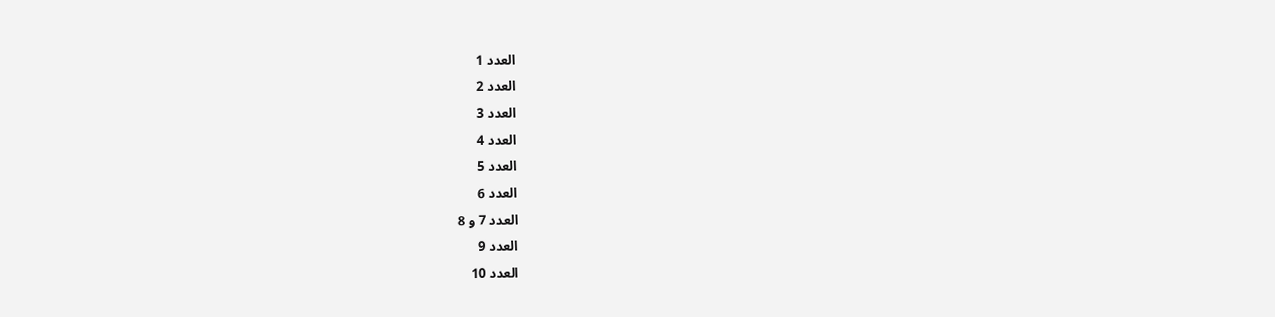العدد 1
العدد 2
العدد 3
العدد 4
العدد 5
العدد 6
العدد 7 و 8
العدد 9
العدد 10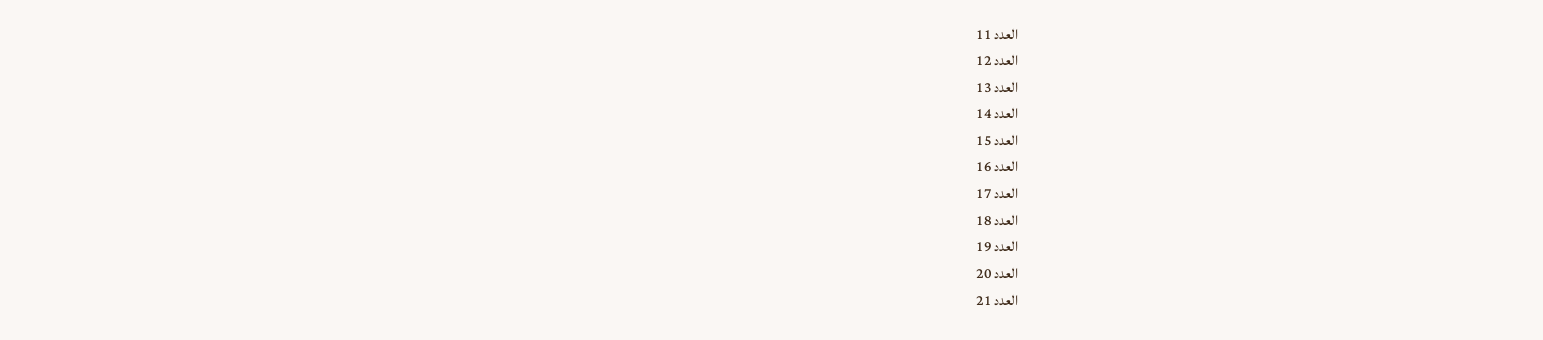العدد 11
العدد 12
العدد 13
العدد 14
العدد 15
العدد 16
العدد 17
العدد 18
العدد 19
العدد 20
العدد 21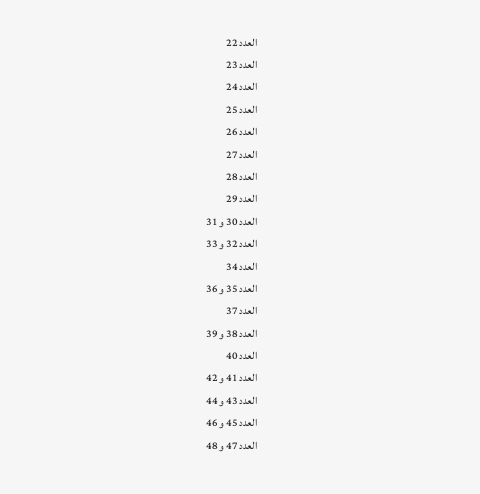العدد 22
العدد 23
العدد 24
العدد 25
العدد 26
العدد 27
العدد 28
العدد 29
العدد 30 و 31
العدد 32 و 33
العدد 34
العدد 35 و 36
العدد 37
العدد 38 و 39
العدد 40
العدد 41 و 42
العدد 43 و 44
العدد 45 و 46
العدد 47 و 48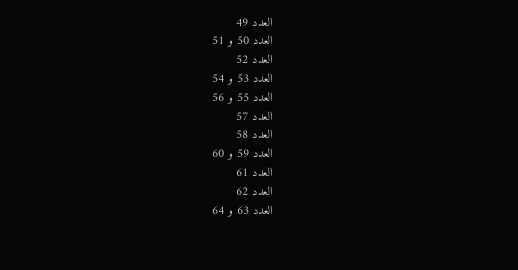العدد 49
العدد 50 و 51
العدد 52
العدد 53 و 54
العدد 55 و 56
العدد 57
العدد 58
العدد 59 و 60
العدد 61
العدد 62
العدد 63 و 64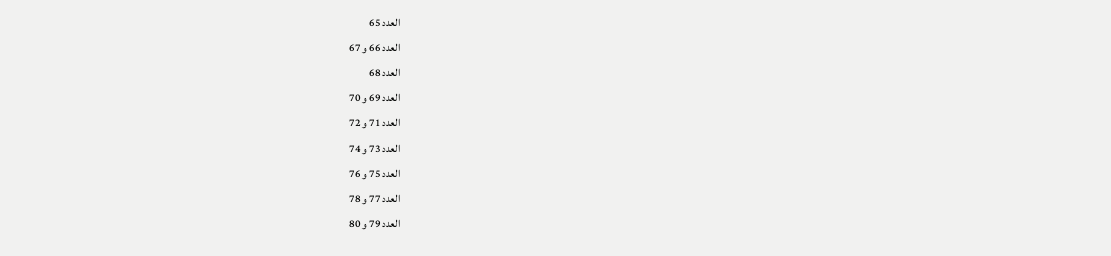العدد 65
العدد 66 و 67
العدد 68
العدد 69 و 70
العدد 71 و 72
العدد 73 و 74
العدد 75 و 76
العدد 77 و 78
العدد 79 و 80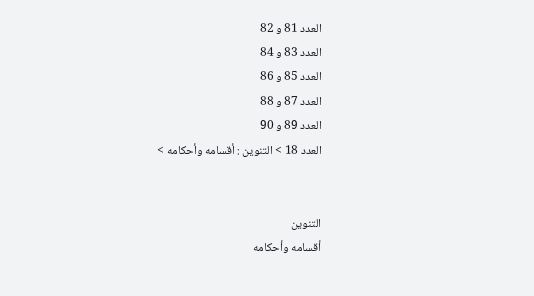العدد 81 و 82
العدد 83 و 84
العدد 85 و 86
العدد 87 و 88
العدد 89 و 90
العدد 18 > التنوين : أقسامه وأحكامه >


التنوين
أقسامه وأحكامه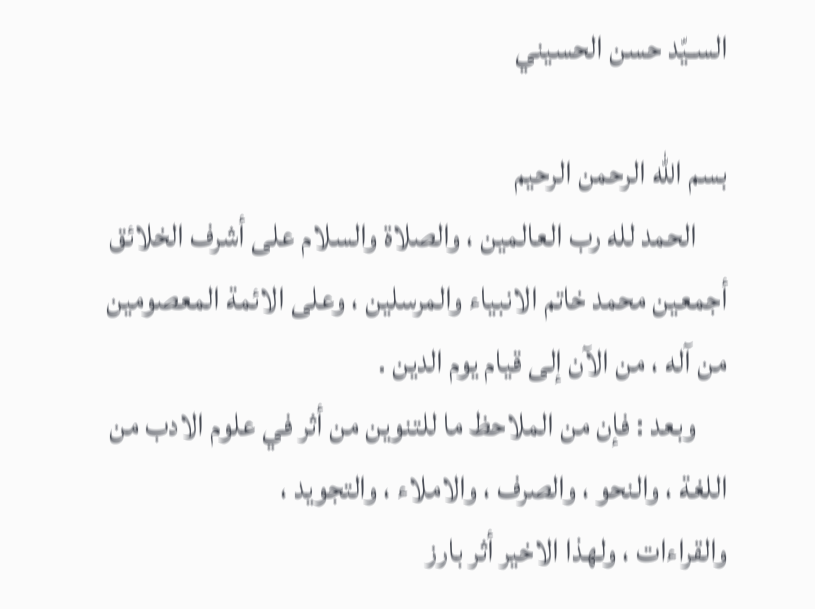السـيّد حسن الحسيني

بسم الله الرحمن الرحيم
     الحمد لله رب العالمين ، والصلاة والسلام على أشرف الخلائق أجمعين محمد خاتم الانبياء والمرسلين ، وعلى الائمة المعصومين من آله ، من الآن إلى قيام يوم الدين .
     وبعد : فإن من الملاحظ ما للتنوين من أثر في علوم الادب من اللغة ، والنحو ، والصرف ، والاملاء ، والتجويد ،
والقراءات ، ولهذا الاخير أثر بارز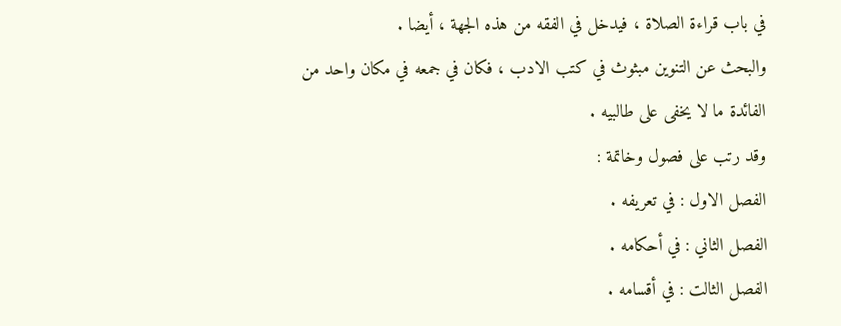في باب قراءة الصلاة ، فيدخل في الفقه من هذه الجهة ، أيضا .
والبحث عن التنوين مبثوث في كتب الادب ، فكان في جمعه في مكان واحد من الفائدة ما لا يخفى على طالبيه .
وقد رتب على فصول وخاتمة :
الفصل الاول : في تعريفه .
الفصل الثاني : في أحكامه .
الفصل الثالت : في أقسامه .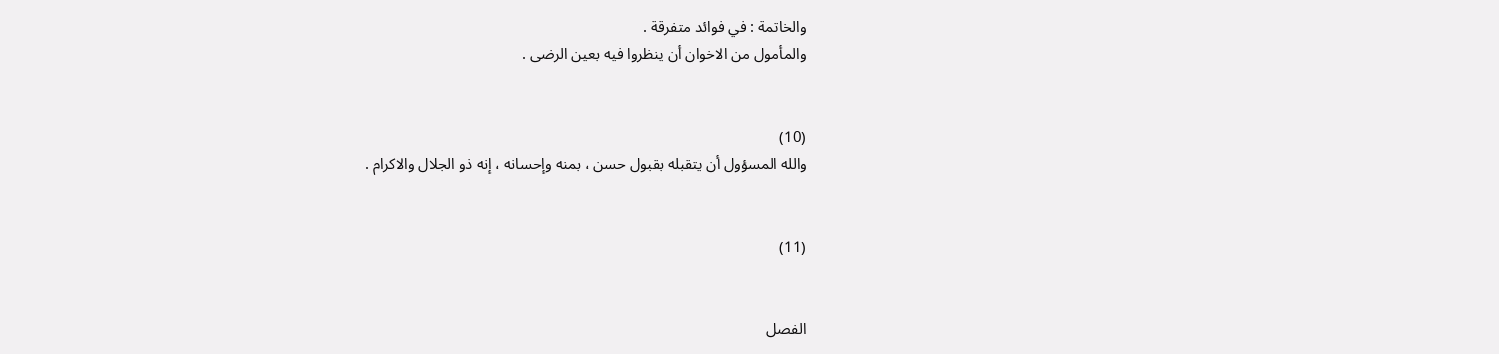والخاتمة : في فوائد متفرقة .
والمأمول من الاخوان أن ينظروا فيه بعين الرضى .


(10)
والله المسؤول أن يتقبله بقبول حسن ، بمنه وإحسانه ، إنه ذو الجلال والاكرام .


(11)


الفصل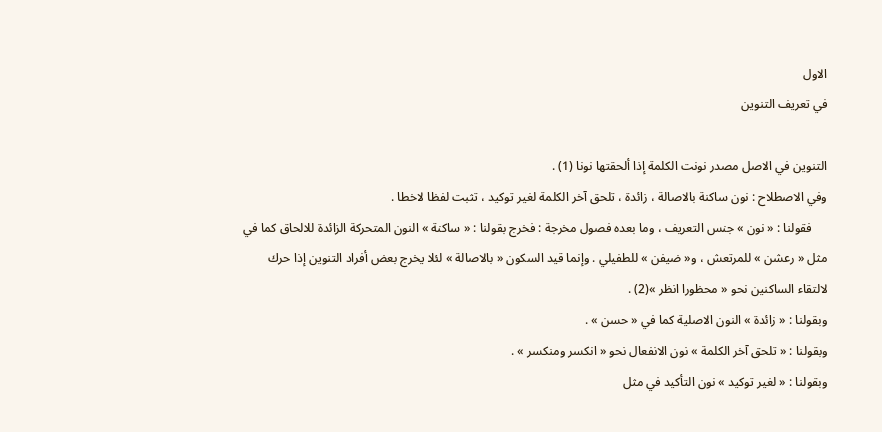الاول
في تعريف التنوين

التنوين في الاصل مصدر نونت الكلمة إذا ألحقتها نونا (1) .
وفي الاصطلاح : نون ساكنة بالاصالة ، زائدة ، تلحق آخر الكلمة لغير توكيد ، تثبت لفظا لاخطا .
     فقولنا : « نون » جنس التعريف ، وما بعده فصول مخرجة : فخرج بقولنا : « ساكنة » النون المتحركة الزائدة للالحاق كما في مثل « رعشن » للمرتعش ، و« ضيفن » للطفيلي . وإنما قيد السكون « بالاصالة » لئلا يخرج بعض أفراد التنوين إذا حرك لالتقاء الساكنين نحو « محظورا انظر »(2) .
وبقولنا : « زائدة » النون الاصلية كما في « حسن » .
وبقولنا : « تلحق آخر الكلمة » نون الانفعال نحو « انكسر ومنكسر » .
وبقولنا : « لغير توكيد » نون التأكيد في مثل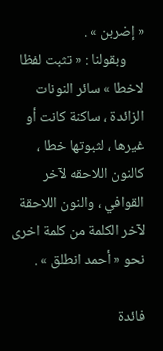« إضربن » .
     وبقولنا : « تثبت لفظا لاخطا » سائر النونات الزائدة ، ساكنة كانت أو غيرها ، لثبوتها خطا ، كالنون اللاحقه لآخر القوافي ، والنون اللاحقة لآخر الكلمة من كلمة اخرى نحو « أحمد انطلق » .

فائدة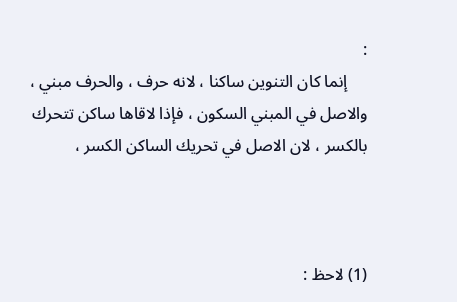:
     إنما كان التنوين ساكنا ، لانه حرف ، والحرف مبني ، والاصل في المبني السكون ، فإذا لاقاها ساكن تتحرك بالكسر ، لان الاصل في تحريك الساكن الكسر ،



(1) لاحظ :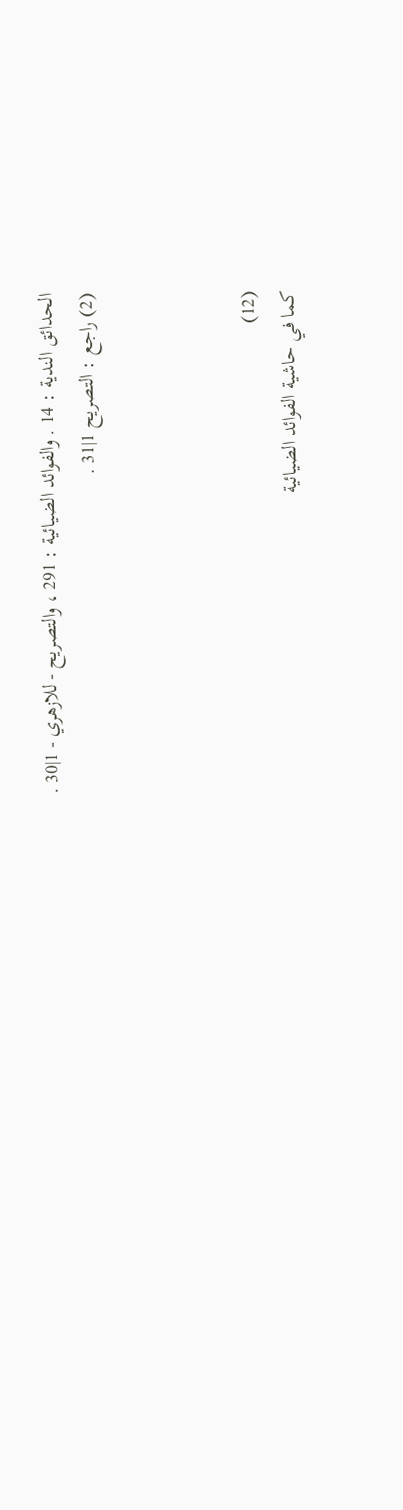الحدائق الندية : 14 . والفوائد الضيائية : 291 ، والتصريح - للازهري - 1|30 .
(2) راجع : التصريح 1|31 .



(12)
كما في حاشية الفوائد الضيائية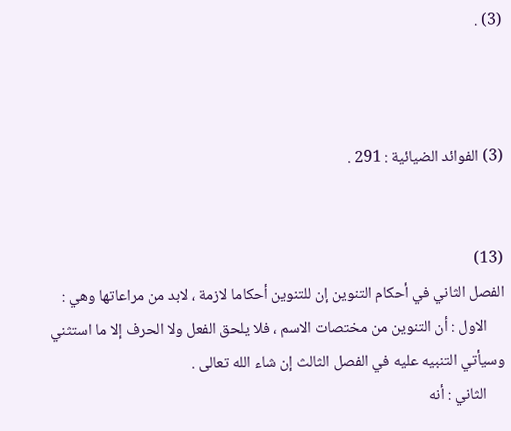(3) .



(3) الفوائد الضيائية : 291 .


(13)
الفصل الثاني في أحكام التنوين إن للتنوين أحكاما لازمة ، لابد من مراعاتها وهي :
     الاول : أن التنوين من مختصات الاسم ، فلا يلحق الفعل ولا الحرف إلا ما استثني وسيأتي التنبيه عليه في الفصل الثالث إن شاء الله تعالى .
     الثاني : أنه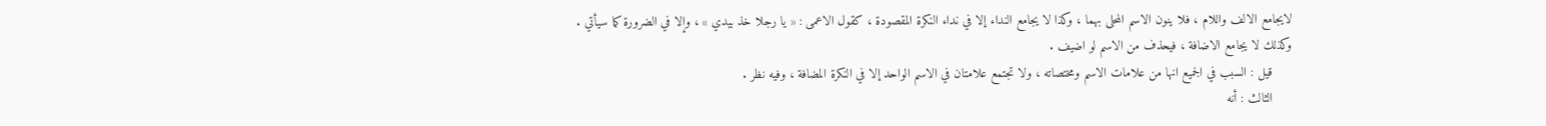لايجامع الالف واللام ، فلا ينون الاسم المحلى بهما ، وكذا لا يجامع النداء إلا في نداء النكرة المقصودة ، كقول الاعمى : « يا رجلا خذ بيدي » ، وإلا في الضرورة كما سيأتي .
وكذلك لا يجامع الاضافة ، فيحذف من الاسم لو اضيف .
     قيل : السبب في الجميع انها من علامات الاسم ومختصاته ، ولا تجتمع علامتان في الاسم الواحد إلا في النكرة المضافة ، وفيه نظر .
     الثالث : أنه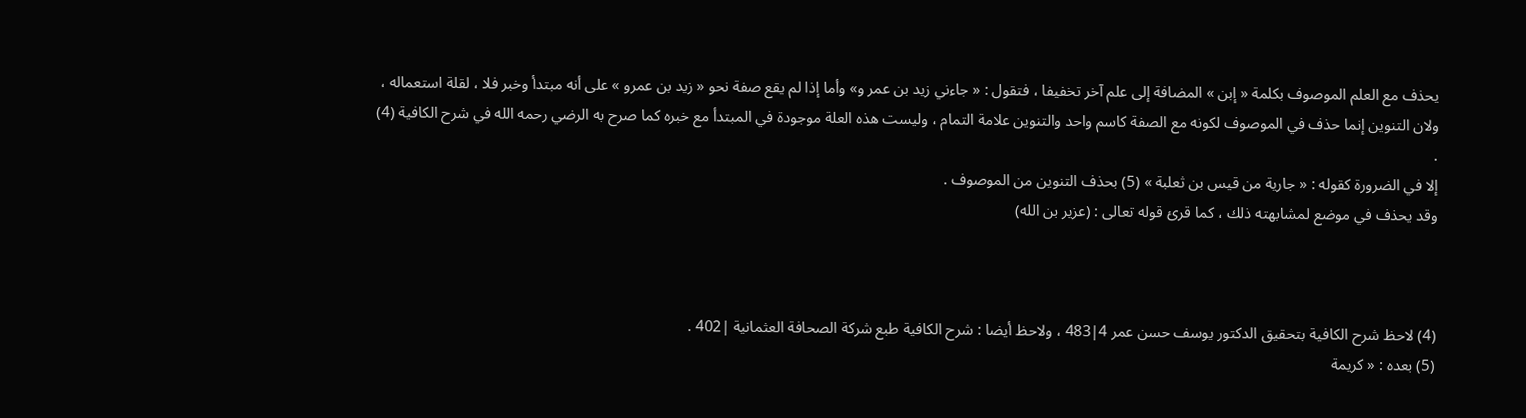يحذف مع العلم الموصوف بكلمة « إبن » المضافة إلى علم آخر تخفيفا ، فتقول : « جاءني زيد بن عمر و» وأما إذا لم يقع صفة نحو « زيد بن عمرو » على أنه مبتدأ وخبر فلا ، لقلة استعماله ، ولان التنوين إنما حذف في الموصوف لكونه مع الصفة كاسم واحد والتنوين علامة التمام ، وليست هذه العلة موجودة في المبتدأ مع خبره كما صرح به الرضي رحمه الله في شرح الكافية (4) .
إلا في الضرورة كقوله : « جارية من قيس بن ثعلبة » (5) بحذف التنوين من الموصوف .
وقد يحذف في موضع لمشابهته ذلك ، كما قرئ قوله تعالى : (عزير بن الله)



(4) لاحظ شرح الكافية بتحقيق الدكتور يوسف حسن عمر 4|483 ، ولاحظ أيضا : شرح الكافية طبع شركة الصحافة العثمانية |402 .
(5) بعده : « كريمة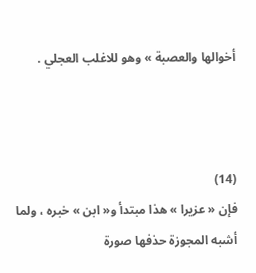أخوالها والعصبة » وهو للاغلب العجلي .



(14)
فإن « عزيرا » هذا مبتدأ و« ابن » خبره ، ولما أشبه المجوزة حذفها صورة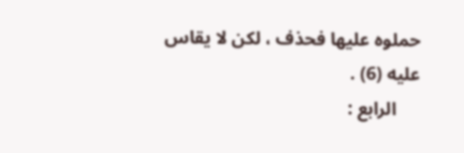حملوه عليها فحذف ، لكن لا يقاس عليه (6) .
     الرابع :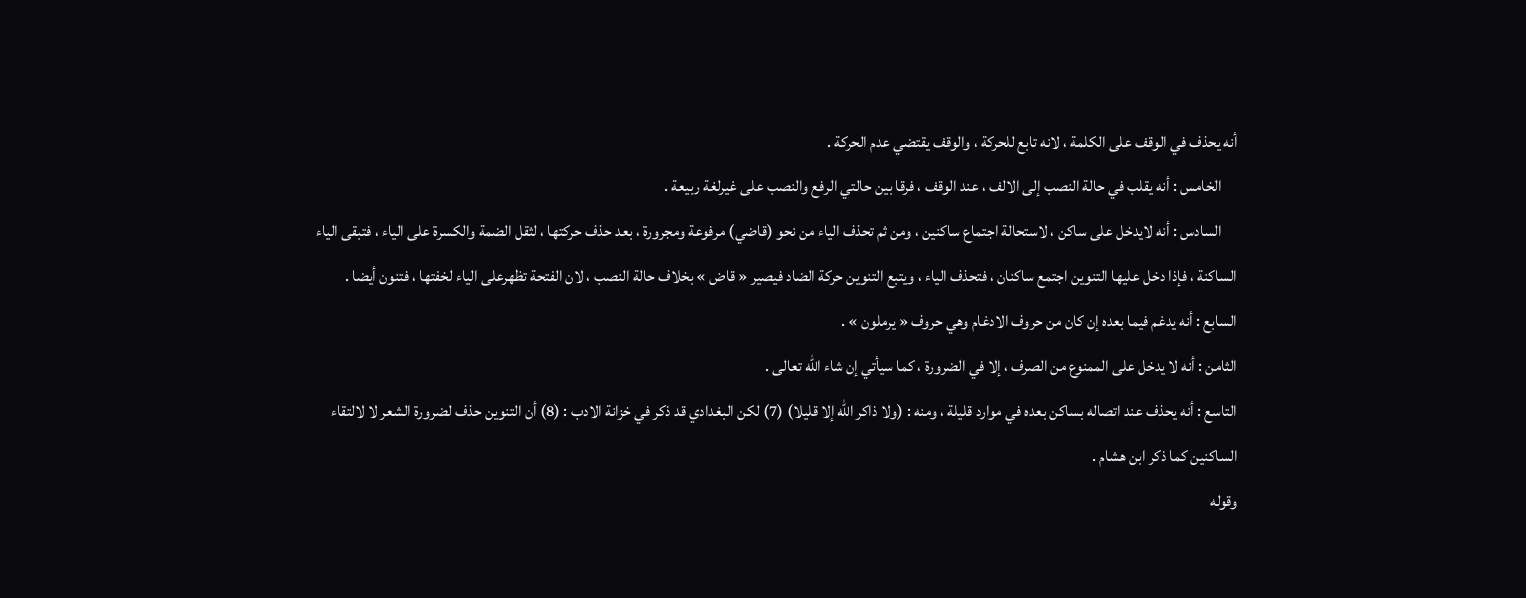أنه يحذف في الوقف على الكلمة ، لانه تابع للحركة ، والوقف يقتضي عدم الحركة .
     الخامس : أنه يقلب في حالة النصب إلى الالف ، عند الوقف ، فرقا بين حالتي الرفع والنصب على غيرلغة ربيعة .
     السادس : أنه لايدخل على ساكن ، لاستحالة اجتماع ساكنين ، ومن ثم تحذف الياء من نحو (قاضي) مرفوعة ومجرورة ، بعد حذف حركتها ، لثقل الضمة والكسرة على الياء ، فتبقى الياء الساكنة ، فإذا دخل عليها التنوين اجتمع ساكنان ، فتحذف الياء ، ويتبع التنوين حركة الضاد فيصير « قاض » بخلاف حالة النصب ، لان الفتحة تظهرعلى الياء لخفتها ، فتنون أيضا .
السابع : أنه يدغم فيما بعده إن كان من حروف الادغام وهي حروف « يرملون » .
الثامن : أنه لا يدخل على الممنوع من الصرف ، إلا في الضرورة ، كما سيأتي إن شاء الله تعالى .
التاسع : أنه يحذف عند اتصاله بساكن بعده في موارد قليلة ، ومنه : (ولا ذاكر الله إلا قليلا) (7) لكن البغدادي قد ذكر في خزانة الادب : (8) أن التنوين حذف لضرورة الشعر لا لالتقاء الساكنين كما ذكر ابن هشام .
وقوله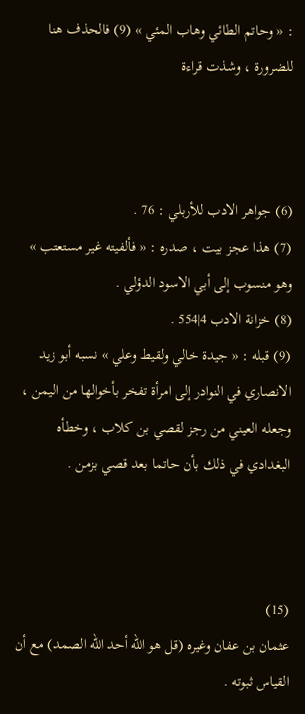: « وحاتم الطائي وهاب المئي » (9) فالحذف هنا للضرورة ، وشذت قراءة



(6) جواهر الادب للأربلي : 76 .
(7) هذا عجز بيت ، صدره : « فألفيته غير مستعتب » وهو منسوب إلى أبي الاسود الدؤلي .
(8) خزانة الادب 4|554 .
(9) قبله : « جيدة خالي ولقيط وعلي » نسبه أبو زيد الانصاري في النوادر إلى امرأة تفخر بأخوالها من اليمن ، وجعله العيني من رجز لقصي بن كلاب ، وخطأه البغدادي في ذلك بأن حاتما بعد قصي بزمن .



(15)
عثمان بن عفان وغيره (قل هو الله أحد الله الصمد) مع أن القياس ثبوته .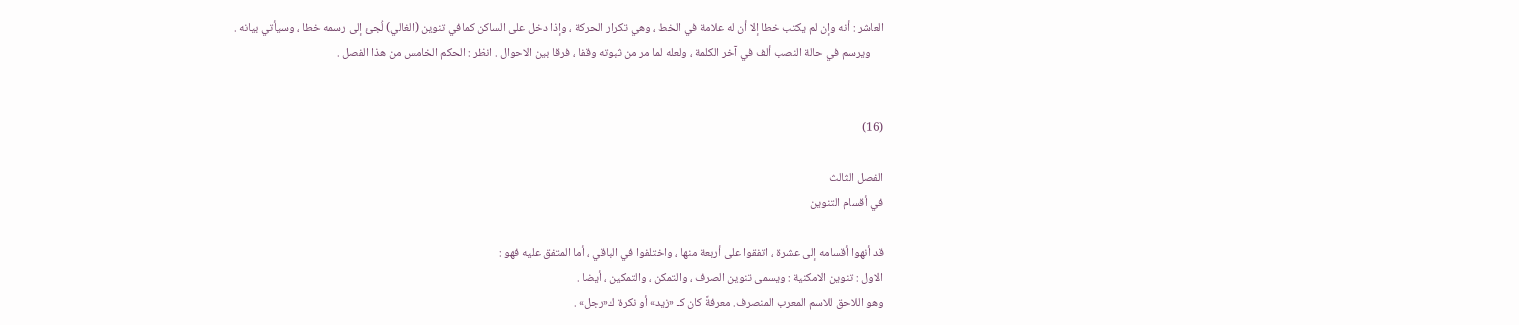العاشر : أنه وإن لم يكتب خطا إلا أن له علامة في الخط ، وهي تكرار الحركة ، وإذا دخل على الساكن كمافي تنوين (الغالي) لُجئ إلى رسمه خطا ، وسيأتي بيانه .
     ويرسم في حالة النصب ألف في آخر الكلمة ، ولعله لما مر من ثبوته وقفا ، فرقا بين الاحوال . انظر : الحكم الخامس من هذا الفصل .


(16)

الفصل الثالث
في أقسام التنوين

قد أنهوا أقسامه إلى عشرة ، اتفقوا على أربعة منها ، واختلفوا في الباقي ، أما المتفق عليه فهو :
الاول : تنوين الامكنية : ويسمى تنوين الصرف ، والتمكن ، والتمكين ، أيضا .
وهو اللاحق للاسم المعرب المنصرف. معرفةً كان كـ «زيد» أو نكرة ك«رجل» .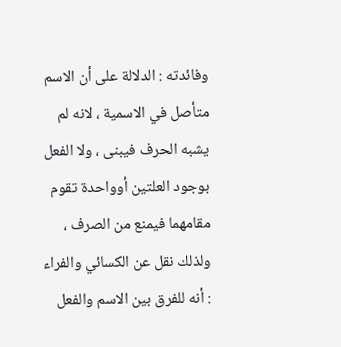وفائدته : الدلالة على أن الاسم متأصل في الاسمية ، لانه لم يشبه الحرف فيبنى ، ولا الفعل بوجود العلتين أوواحدة تقوم مقامهما فيمنع من الصرف ، ولذلك نقل عن الكسائي والفراء : أنه للفرق بين الاسم والفعل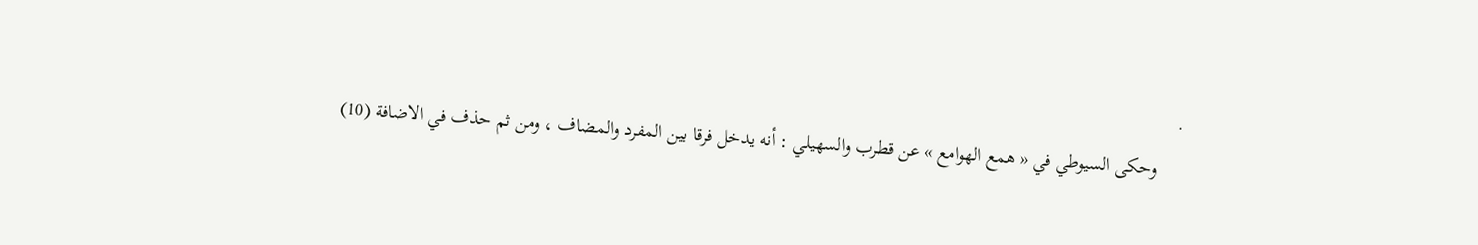.
     وحكى السيوطي في « همع الهوامع » عن قطرب والسهيلي : أنه يدخل فرقا بين المفرد والمضاف ، ومن ثم حذف في الاضافة (10)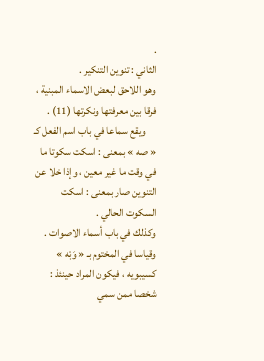.
الثاني : تنوين التنكير .
وهو اللاحق لبعض الاسماء المبنية ، فرقا بين معرفتها ونكرتها (11) .
     ويقع سماعا في باب اسم الفعل كـ « صه » بمعنى : اسكت سكوتا ما في وقت ما غير معين ، وإذا خلا عن التنوين صار بمعنى : اسكت السكوت الحالي .
وكذلك في باب أسماء الاصوات .
وقياسا في المختوم بـ « وَبْه » كسيبويه ، فيكون المراد حينئذ : شخصا ممن سمي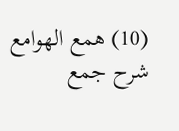(10) همع الهوامع شرح جمع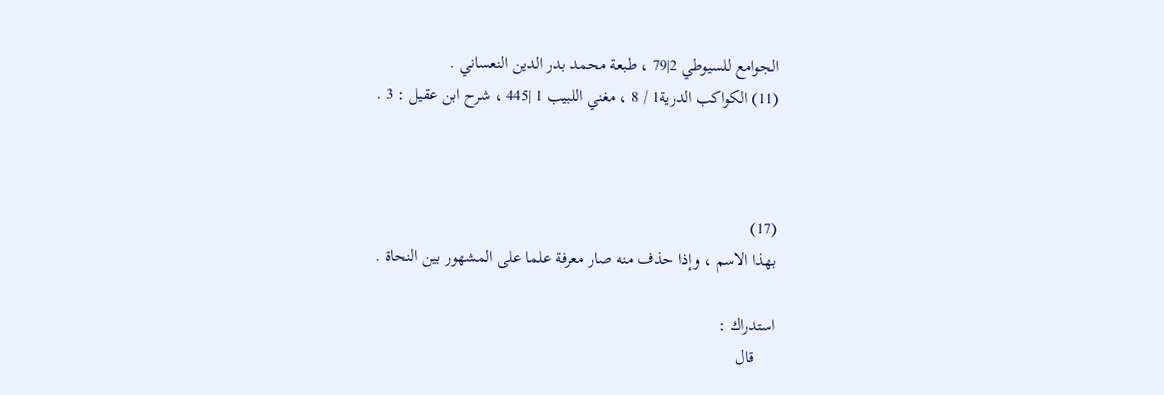الجوامع للسيوطي 2|79 ، طبعة محمد بدر الدين النعساني .
(11) الكواكب الدرية1 / 8 ، مغني اللبيب 1 |445 ، شرح ابن عقيل : 3 .



(17)
بهذا الاسم ، وإذا حذف منه صار معرفة علما على المشهور بين النحاة .

استدراك :
     قال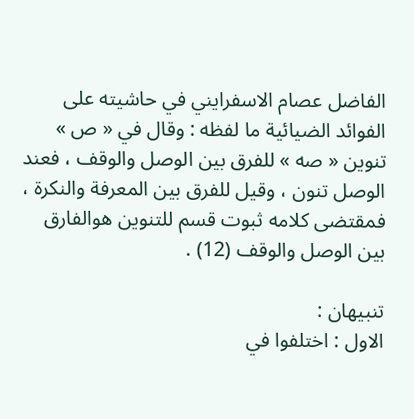الفاضل عصام الاسفرايني في حاشيته على الفوائد الضيائية ما لفظه : وقال في « ص » تنوين « صه » للفرق بين الوصل والوقف ، فعند الوصل تنون ، وقيل للفرق بين المعرفة والنكرة ، فمقتضى كلامه ثبوت قسم للتنوين هوالفارق بين الوصل والوقف (12) .

تنبيهان :
الاول : اختلفوا في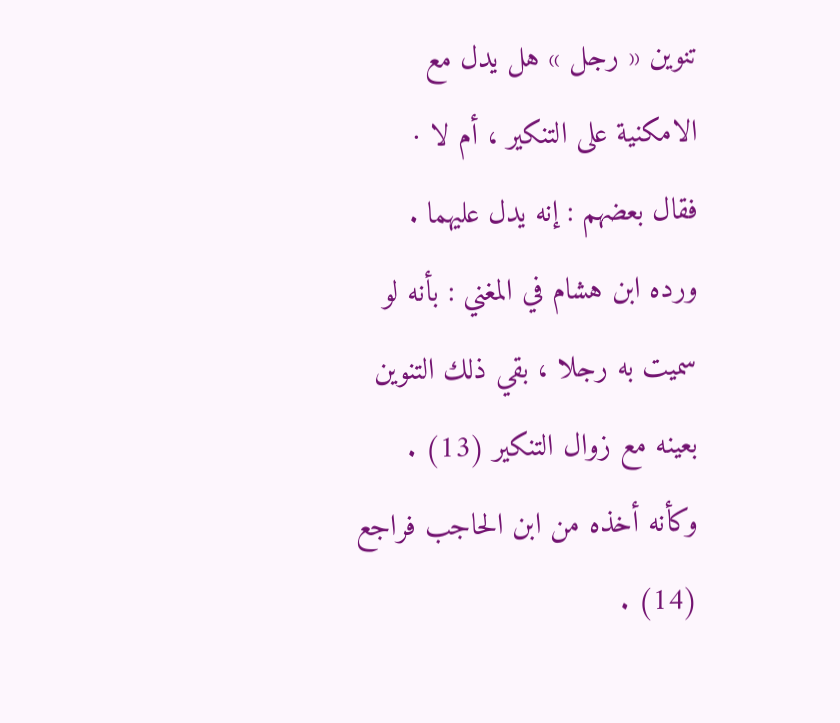تنوين « رجل » هل يدل مع الامكنية على التنكير ، أم لا ·
فقال بعضهم : إنه يدل عليهما .
ورده ابن هشام في المغني : بأنه لو سميت به رجلا ، بقي ذلك التنوين بعينه مع زوال التنكير (13) .
وكأنه أخذه من ابن الحاجب فراجع (14) .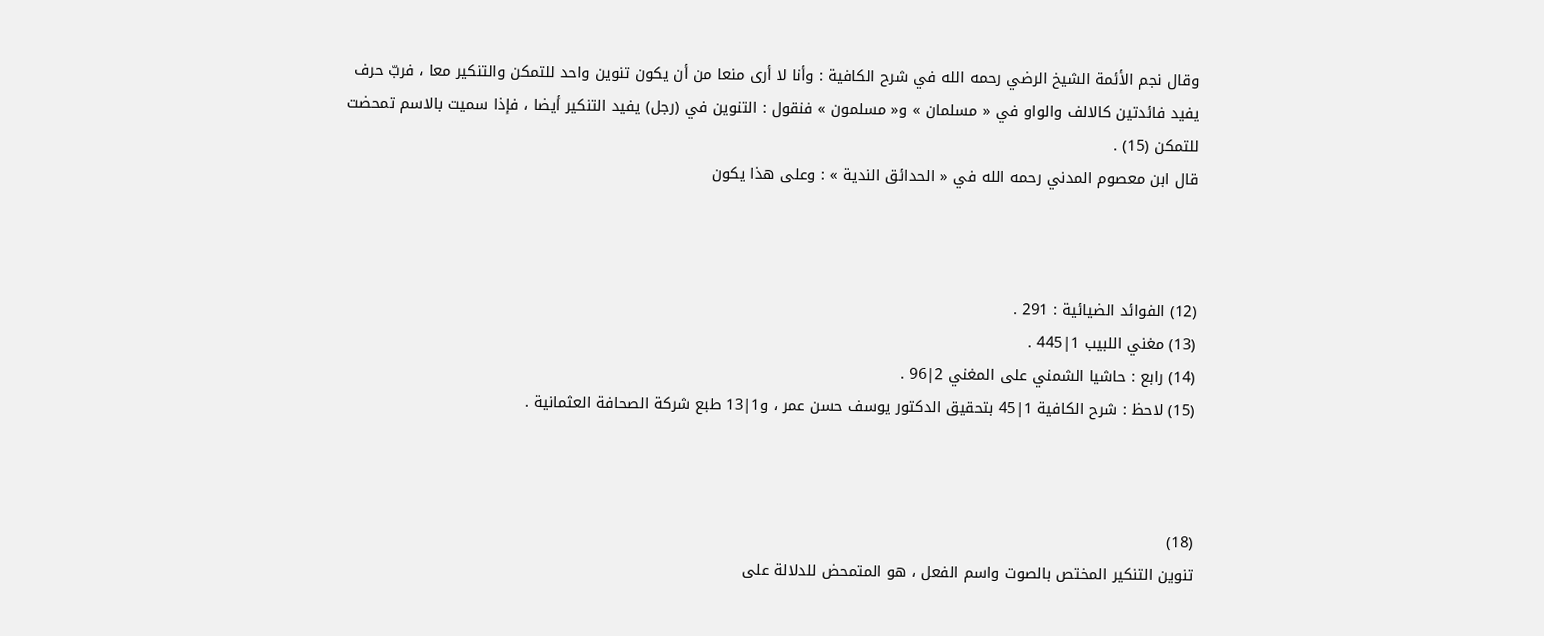وقال نجم الأئمة الشيخ الرضي رحمه الله في شرح الكافية : وأنا لا أرى منعا من أن يكون تنوين واحد للتمكن والتنكير معا ، فربّ حرف يفيد فائدتين كالالف والواو في « مسلمان » و« مسلمون » فنقول : التنوين في (رجل) يفيد التنكير أيضا ، فإذا سميت بالاسم تمحضت للتمكن (15) .
قال ابن معصوم المدني رحمه الله في « الحدائق الندية » : وعلى هذا يكون



(12) الفوائد الضيائية : 291 .
(13) مغني اللبيب 1|445 .
(14) رابع : حاشيا الشمني على المغني 2|96 .
(15) لاحظ : شرح الكافية 1|45 بتحقيق الدكتور يوسف حسن عمر ، و1|13 طبع شركة الصحافة العثمانية .



(18)
تنوين التنكير المختص بالصوت واسم الفعل ، هو المتمحض للدلالة على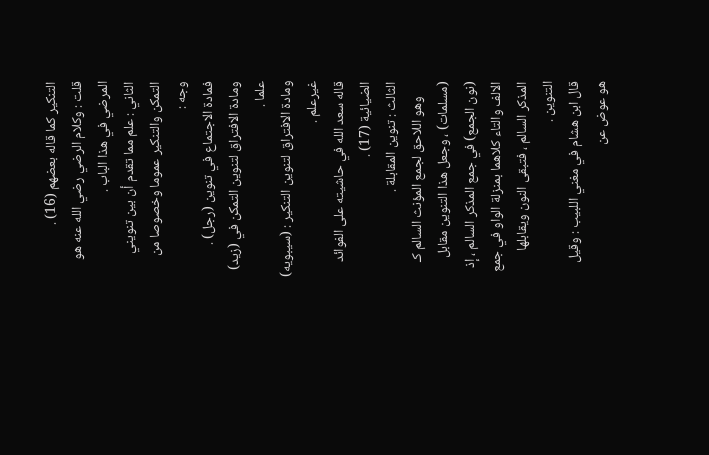التنكير كما قاله بعضهم (16) .
قلت : وكلام الرضي رضي الله عنه هو المرضي في هذا الباب .
الثاني : علم مما تقدم أن بين تنويني التمكن والتنكير عموما وخصوصا من وجه :
فمادة الاجتماع في تنوين (رجل) .
ومادة الافتراق لتنوين التمكن في (زيد) علما .
ومادة الافتراق لتنوين التنكير : (سيبويه) غيرعلم .
قاله سعد الله في حاشيته على الفوائد الضيائية (17) .
الثالث : تنوين المقابلة .
     وهو اللاحق لجمع المؤنث السالم كـ (مسلمات) ، وجعل هذا التنوين مقابل (نون الجمع) في جمع المذكر السالم ، إذ الالف والتاء كلاهما بمنزلة الواو في جمع المذكر السالم ، فتبقى النون ويقابلها التنوين .
قال ابن هشام في مغني اللبيب : وقيل هو عوض عن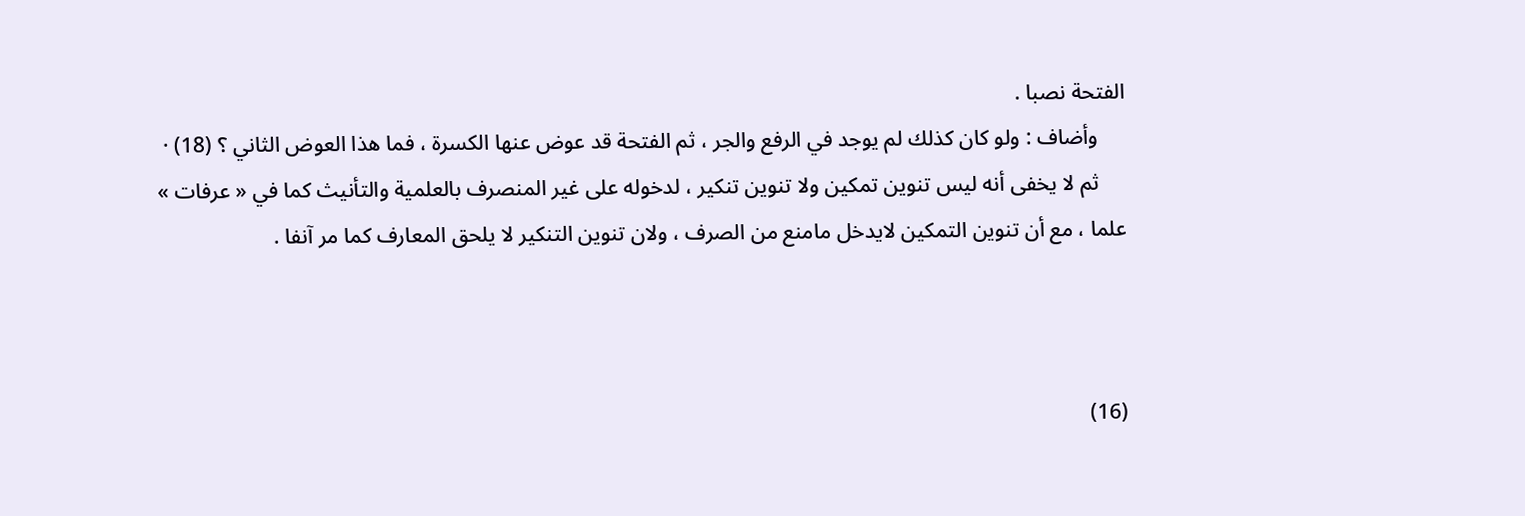الفتحة نصبا .
     وأضاف : ولو كان كذلك لم يوجد في الرفع والجر ، ثم الفتحة قد عوض عنها الكسرة ، فما هذا العوض الثاني ؟ (18) ·
     ثم لا يخفى أنه ليس تنوين تمكين ولا تنوين تنكير ، لدخوله على غير المنصرف بالعلمية والتأنيث كما في « عرفات » علما ، مع أن تنوين التمكين لايدخل مامنع من الصرف ، ولان تنوين التنكير لا يلحق المعارف كما مر آنفا .



(16)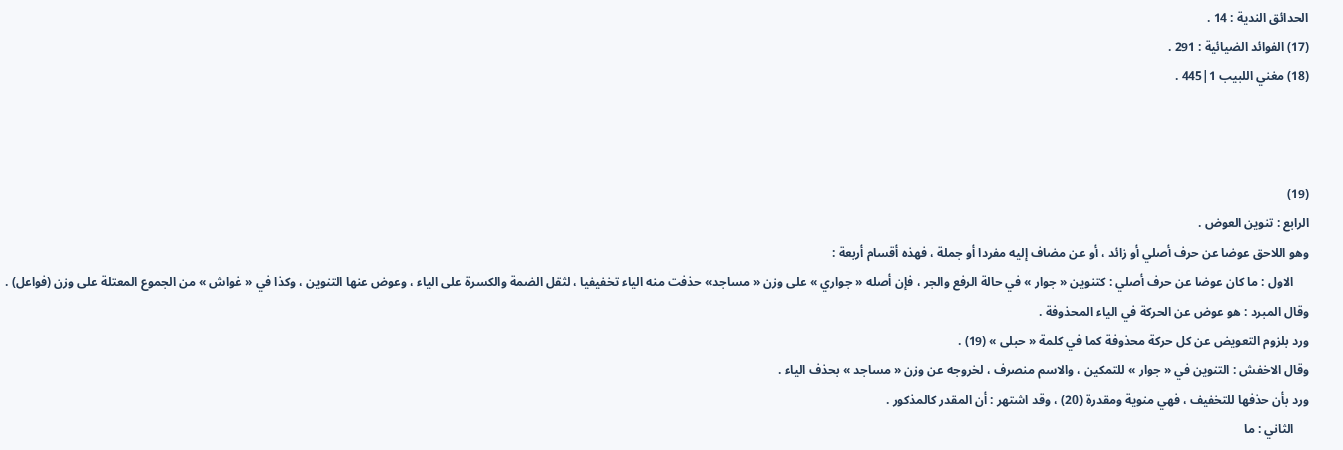الحدائق الندية : 14 .
(17) الفوائد الضيائية : 291 .
(18) مغني اللبيب 1|445 .



(19)
الرابع : تنوين العوض .
وهو اللاحق عوضا عن حرف أصلي أو زائد ، أو عن مضاف إليه مفردا أو جملة ، فهذه أقسام أربعة :
     الاول : ما كان عوضا عن حرف أصلي : كتنوين « جوار » في حالة الرفع والجر ، فإن أصله « جواري » على وزن « مساجد» حذفت منه الياء تخفيفيا ، لثقل الضمة والكسرة على الياء ، وعوض عنها التنوين ، وكذا في « غواش » من الجموع المعتلة على وزن (فواعل) .
وقال المبرد : هو عوض عن الحركة في الياء المحذوفة .
ورد بلزوم التعويض عن كل حركة محذوفة كما في كلمة « حبلى » (19) .
وقال الاخفش : التنوين في « جوار » للتمكين ، والاسم منصرف ، لخروجه عن وزن « مساجد » بحذف الياء .
ورد بأن حذفها للتخفيف ، فهي منوية ومقدرة (20) ، وقد اشتهر : أن المقدر كالمذكور .
     الثاني : ما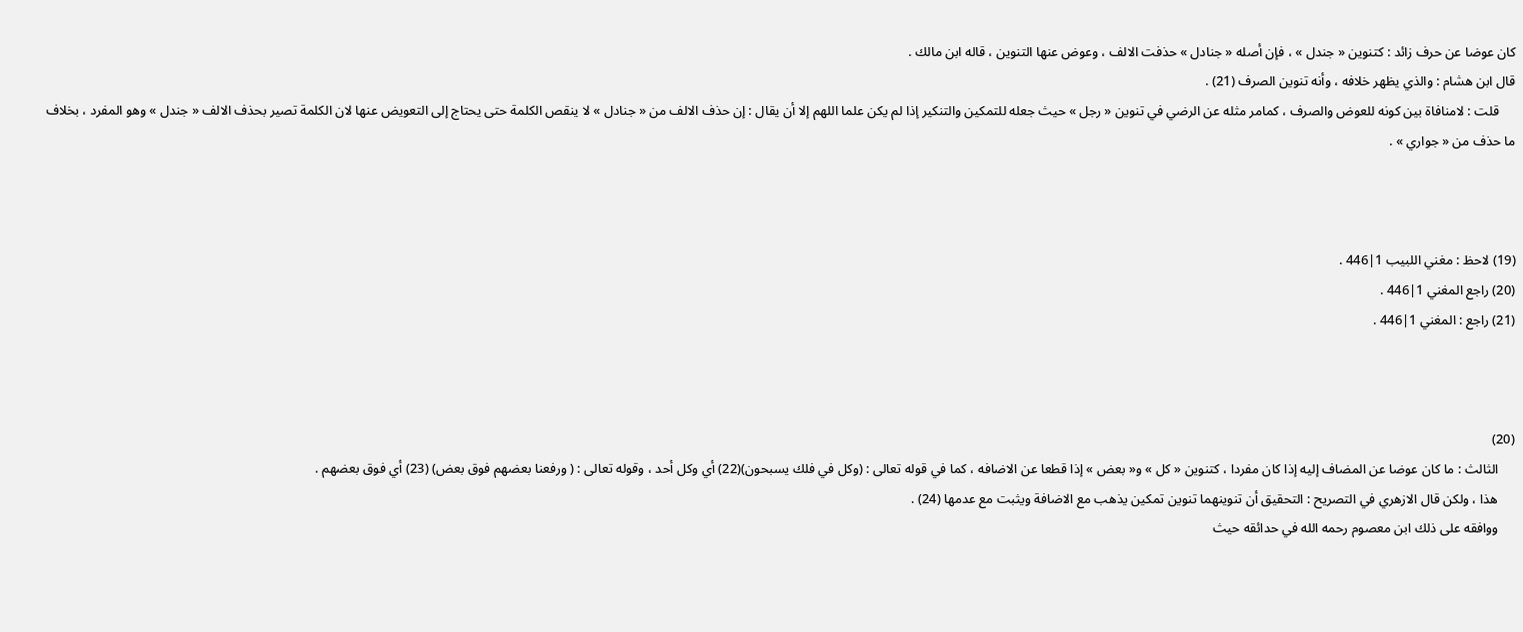كان عوضا عن حرف زائد : كتنوين « جندل » ، فإن أصله « جنادل » حذفت الالف ، وعوض عنها التنوين ، قاله ابن مالك .
قال ابن هشام : والذي يظهر خلافه ، وأنه تنوين الصرف (21) .
     قلت : لامنافاة بين كونه للعوض والصرف ، كمامر مثله عن الرضي في تنوين « رجل » حيث جعله للتمكين والتنكير إذا لم يكن علما اللهم إلا أن يقال : إن حذف الالف من « جنادل » لا ينقص الكلمة حتى يحتاج إلى التعويض عنها لان الكلمة تصير بحذف الالف « جندل » وهو المفرد ، بخلاف ما حذف من « جواري » .



(19) لاحظ : مغني اللبيب 1|446 .
(20) راجع المغني 1|446 .
(21) راجع : المغني 1|446 .



(20)
     الثالث : ما كان عوضا عن المضاف إليه إذا كان مفردا ، كتنوين « كل » و« بعض » إذا قطعا عن الاضافه ، كما في قوله تعالى : (وكل في فلك يسبحون)(22) أي وكل أحد ، وقوله تعالى : ( ورفعنا بعضهم فوق بعض) (23) أي فوق بعضهم .
     هذا ، ولكن قال الازهري في التصريح : التحقيق أن تنوينهما تنوين تمكين يذهب مع الاضافة ويثبت مع عدمها (24) .
     ووافقه على ذلك ابن معصوم رحمه الله في حدائقه حيث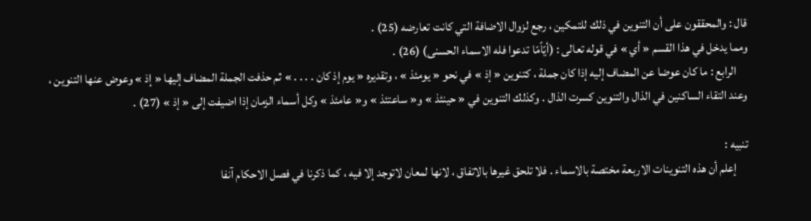قال : والمحققون على أن التنوين في ذلك للتمكين ، رجع لزوال الاضافة التي كانت تعارضه (25) .
ومما يدخل في هذا القسم « أي » في قوله تعالى : (أيّاًمّا تدعوا فله الاسماء الحسنى) (26) .
     الرابع : ما كان عوضا عن المضاف إليه إذا كان جملة ، كتنوين « إذ » في نحو « يومئذ » ، وتقديره « يوم إذ كان . . . . » ثم حذفت الجملة المضاف إليها « إذ » وعوض عنها التنوين ، وعند التقاء الساكنين في الذال والتنوين كسرت الذال . وكذلك التنوين في « حينئذ » و« ساعتئذ » و« عامئذ » وكل أسماء الزمان إذا اضيفت إلى « إذ » (27) .

تنبيه :
     إعلم أن هذه التنوينات الاربعة مختصة بالاسماء . فلا تلحق غيرها بالاتفاق ، لانها لمعان لاتوجد إلا فيه ، كما ذكرنا في فصل الاحكام آنفا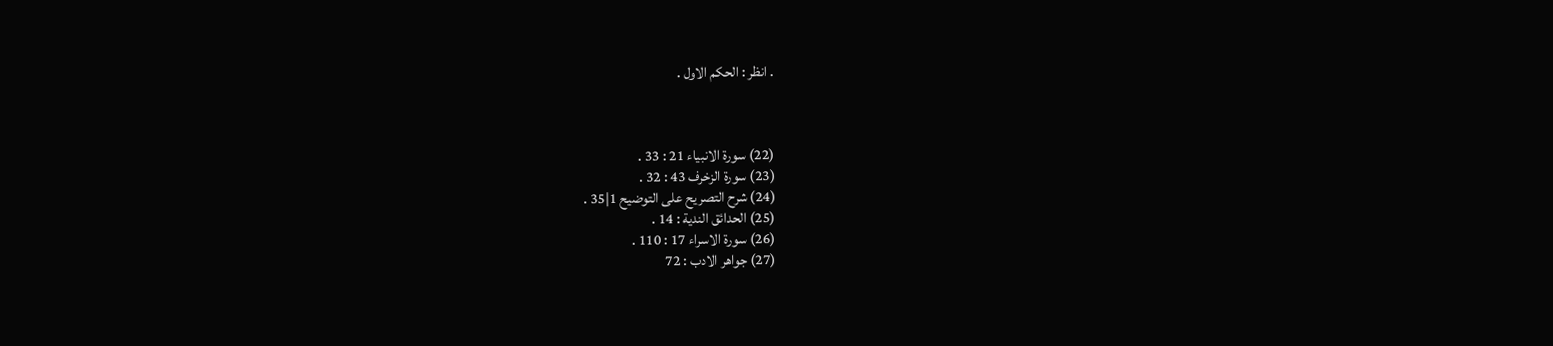. انظر : الحكم الاول .



(22) سورة الانبياء 21 : 33 .
(23) سورة الزخرف 43 : 32 .
(24) شرح التصريح على التوضيح 1|35 .
(25) الحدائق الندية : 14 .
(26) سورة الاسراء 17 : 110 .
(27) جواهر الادب : 72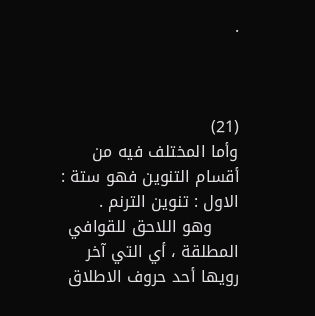.



(21)
وأما المختلف فيه من أقسام التنوين فهو ستة :
الاول : تنوين الترنم .
     وهو اللاحق للقوافي المطلقة ، أي التي آخر رويها أحد حروف الاطلاق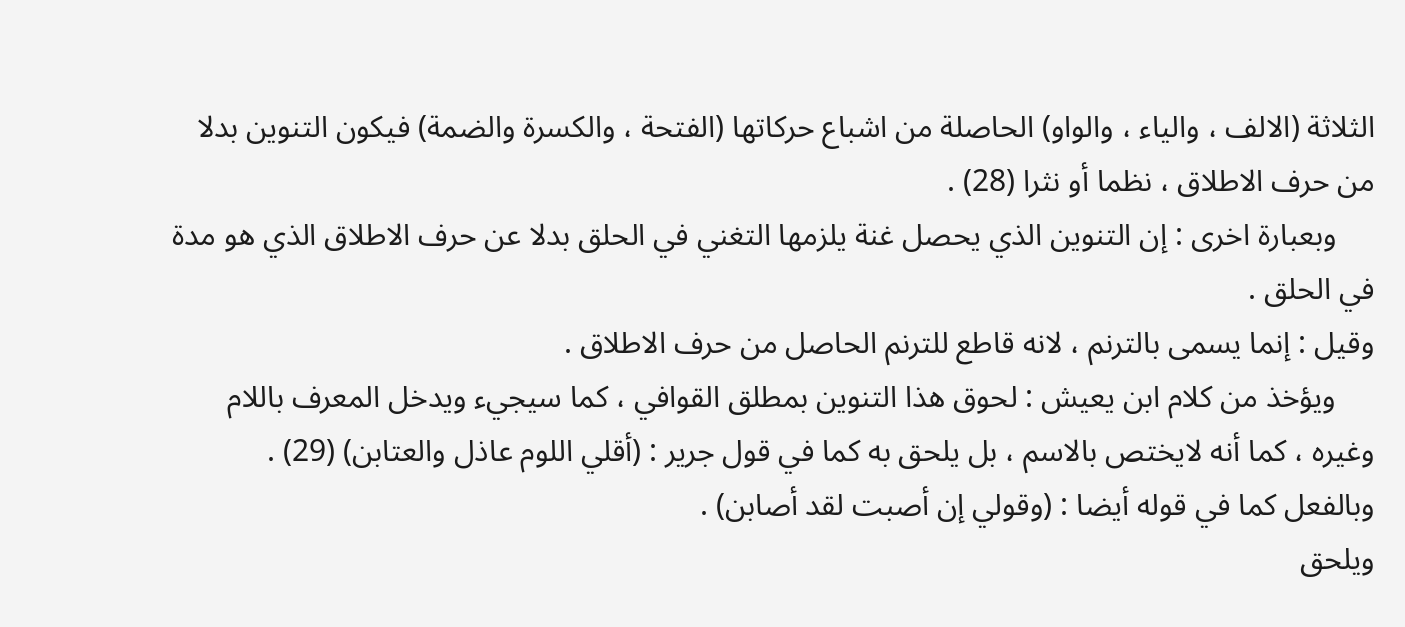الثلاثة (الالف ، والياء ، والواو) الحاصلة من اشباع حركاتها (الفتحة ، والكسرة والضمة) فيكون التنوين بدلا من حرف الاطلاق ، نظما أو نثرا (28) .
     وبعبارة اخرى : إن التنوين الذي يحصل غنة يلزمها التغني في الحلق بدلا عن حرف الاطلاق الذي هو مدة في الحلق .
وقيل : إنما يسمى بالترنم ، لانه قاطع للترنم الحاصل من حرف الاطلاق .
     ويؤخذ من كلام ابن يعيش : لحوق هذا التنوين بمطلق القوافي ، كما سيجيء ويدخل المعرف باللام وغيره ، كما أنه لايختص بالاسم ، بل يلحق به كما في قول جرير : (أقلي اللوم عاذل والعتابن) (29) .
وبالفعل كما في قوله أيضا : (وقولي إن أصبت لقد أصابن) .
ويلحق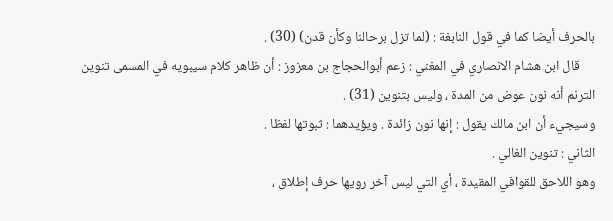بالحرف أيضا كما في قول النابغة : (لما تزل برحالنا وكأن قدن) (30) .
     قال ابن هشام الانصاري في المغني : زعم أبوالحجاج بن معزوز : أن ظاهر كلام سيبويه في المسمى تنوين الترنم أنه نون عوض من المدة ، وليس بتنوين (31) .
وسيجيء أن ابن مالك يقول : إنها نون زائدة . ويؤيدهما : ثبوتها لفظا .
الثاني : تنوين الغالي .
وهو اللاحق للقوافي المقيدة ، أي التي ليس آخر رويها حرف إطلاق ،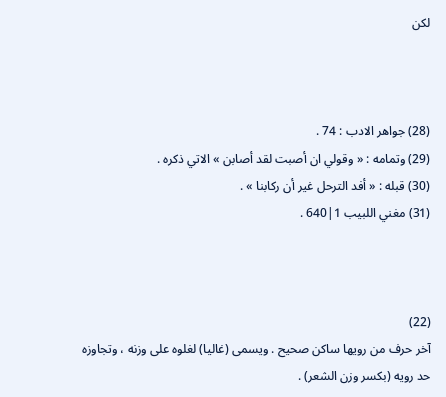لكن



(28) جواهر الادب : 74 .
(29) وتمامه : « وقولي ان أصبت لقد أصابن » الاتي ذكره .
(30) قبله : « أفد الترحل غير أن ركابنا » .
(31) مغني اللبيب 1|640 .



(22)
آخر حرف من رويها ساكن صحيح . ويسمى (غاليا) لغلوه على وزنه ، وتجاوزه حد رويه (بكسر وزن الشعر) .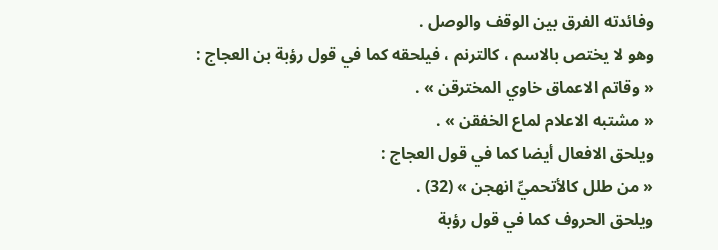وفائدته الفرق بين الوقف والوصل .
وهو لا يختص بالاسم ، كالترنم ، فيلحقه كما في قول رؤبة بن العجاج :
« وقاتم الاعماق خاوي المخترقن » .
« مشتبه الاعلام لماع الخفقن » .
ويلحق الافعال أيضا كما في قول العجاج :
« من طلل كالأتحميِّ انهجن » (32) .
ويلحق الحروف كما في قول رؤبة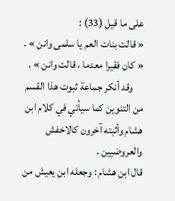على ما قيل (33) :
« قالت بنات العم يا سلمى وانن » .
« كان فقيرا معدما ، قالت وانن » .
     وقد أنكر جماعة ثبوت هذا القسم من التنوين كما سيأتي في كلام ابن هشام وأثبته آخرون كالاخفش والعروضيين .
قال ابن هشام : وجعله ابن يعيش من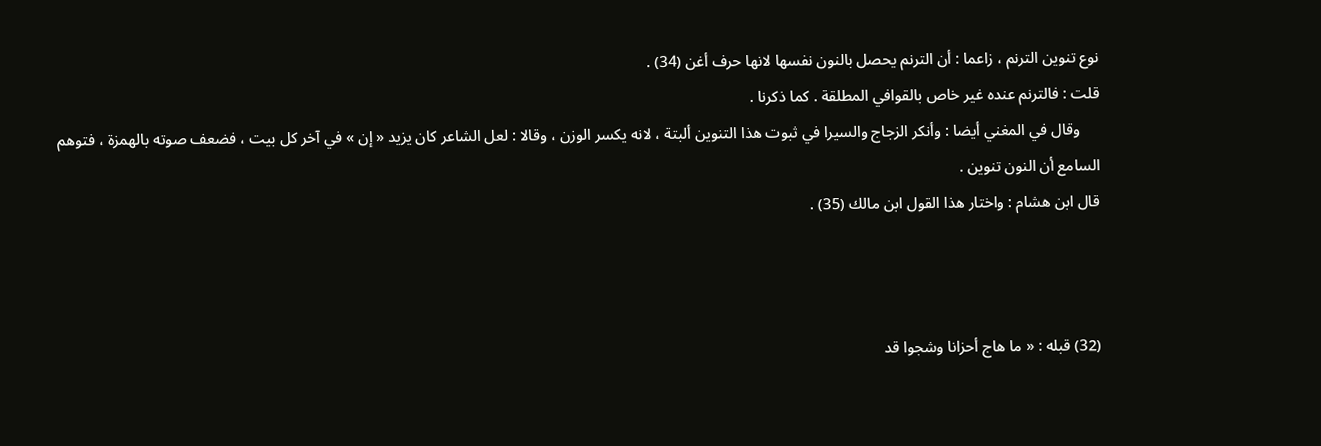نوع تنوين الترنم ، زاعما : أن الترنم يحصل بالنون نفسها لانها حرف أغن (34) .
قلت : فالترنم عنده غير خاص بالقوافي المطلقة . كما ذكرنا .
     وقال في المغني أيضا : وأنكر الزجاج والسيرا في ثبوت هذا التنوين ألبتة ، لانه يكسر الوزن ، وقالا : لعل الشاعر كان يزيد « إن » في آخر كل بيت ، فضعف صوته بالهمزة ، فتوهم السامع أن النون تنوين .
قال ابن هشام : واختار هذا القول ابن مالك (35) .



(32) قبله : « ما هاج أحزانا وشجوا قد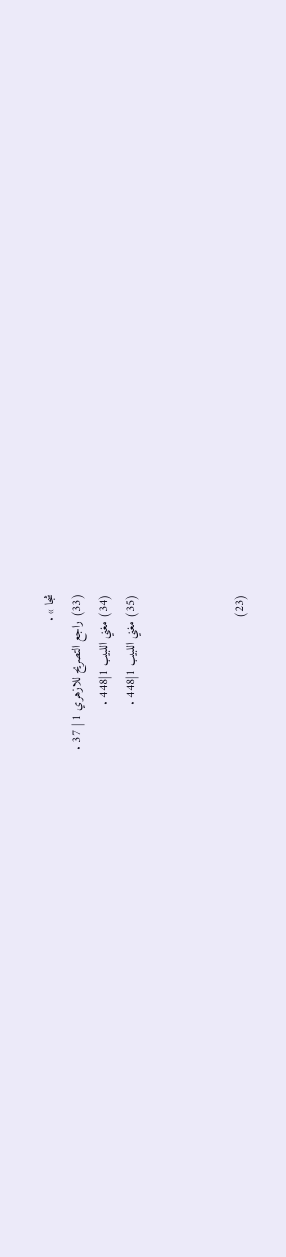شجا » .
(33) راجع التصريح للازهري 1 | 37 .
(34) مغني اللبيب 1|448 .
(35) مغني اللبيب 1|448 .



(23)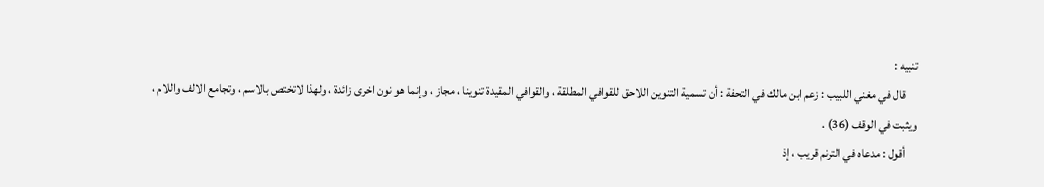تنبيه :
     قال في مغني اللبيب : زعم ابن مالك في التحفة : أن تسمية التنوين اللاحق للقوافي المطلقة ، والقوافي المقيدة تنوينا ، مجاز ، وإنما هو نون اخرى زائدة ، ولهذا لاتختص بالاسم ، وتجامع الالف واللام ، ويثبت في الوقف (36) .
     أقول : مدعاه في الترنم قريب ، إذ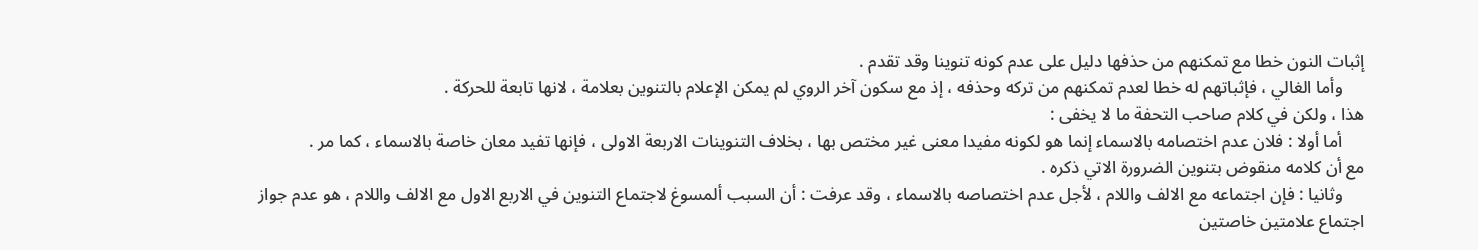إثبات النون خطا مع تمكنهم من حذفها دليل على عدم كونه تنوينا وقد تقدم .
     وأما الغالي ، فإثباتهم له خطا لعدم تمكنهم من تركه وحذفه ، إذ مع سكون آخر الروي لم يمكن الإعلام بالتنوين بعلامة ، لانها تابعة للحركة .
هذا ، ولكن في كلام صاحب التحفة ما لا يخفى :
     أما أولا : فلان عدم اختصامه بالاسماء إنما هو لكونه مفيدا معنى غير مختص بها ، بخلاف التنوينات الاربعة الاولى ، فإنها تفيد معان خاصة بالاسماء ، كما مر .
مع أن كلامه منقوض بتنوين الضرورة الاتي ذكره .
     وثانيا : فإن اجتماعه مع الالف واللام ، لأجل عدم اختصاصه بالاسماء ، وقد عرفت : أن السبب ألمسوغ لاجتماع التنوين في الاربع الاول مع الالف واللام ، هو عدم جواز اجتماع علامتين خاصتين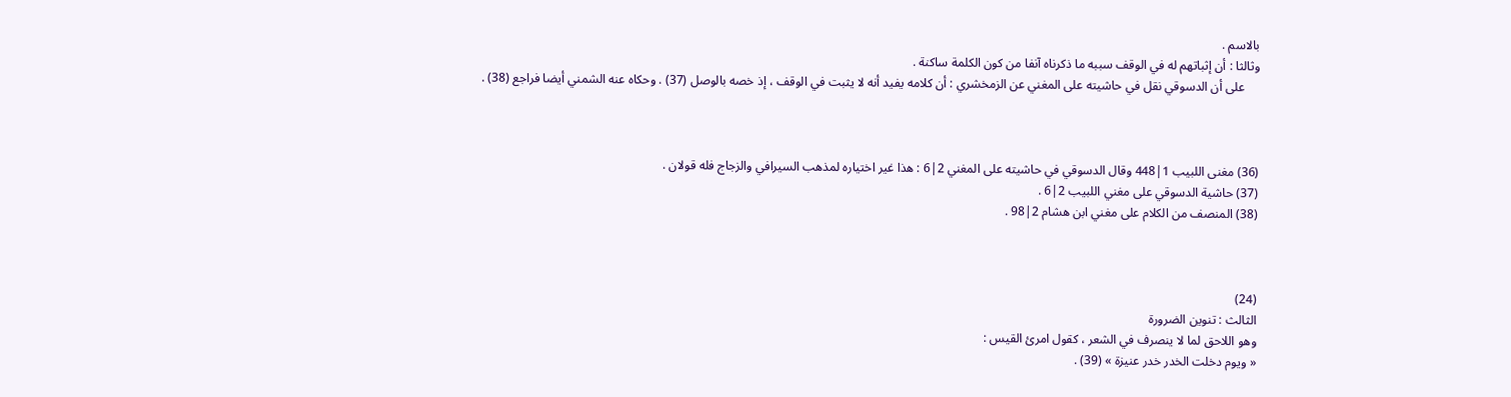بالاسم .
وثالثا : أن إثباتهم له في الوقف سببه ما ذكرناه آنفا من كون الكلمة ساكنة .
     على أن الدسوقي نقل في حاشيته على المغني عن الزمخشري : أن كلامه يفيد أنه لا يثبت في الوقف ، إذ خصه بالوصل (37) . وحكاه عنه الشمني أيضا فراجع (38) .



(36) مغنى اللبيب 1|448 وقال الدسوقي في حاشيته على المغني 2|6 : هذا غير اختياره لمذهب السيرافي والزجاج فله قولان .
(37) حاشية الدسوقي على مغني اللبيب 2|6 .
(38) المنصف من الكلام على مغني ابن هشام 2|98 .



(24)
الثالث : تنوين الضرورة
وهو اللاحق لما لا ينصرف في الشعر ، كقول امرئ القيس :
« ويوم دخلت الخدر خدر عنيزة » (39) .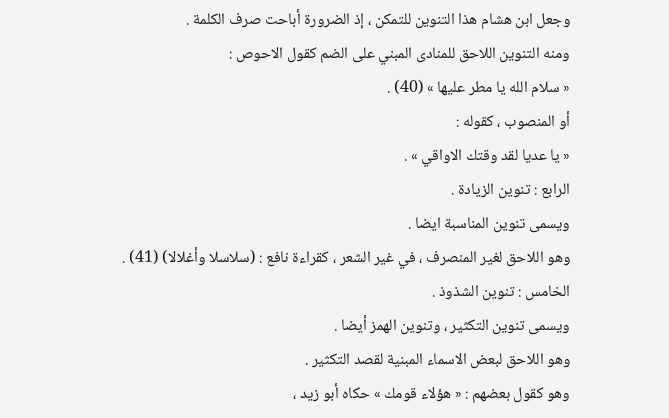وجعل ابن هشام هذا التنوين للتمكن ، إذ الضرورة أباحت صرف الكلمة .
ومنه التنوين اللاحق للمنادى المبني على الضم كقول الاحوص :
« سلام الله يا مطر عليها » (40) .
أو المنصوب ، كقوله :
« يا عديا لقد وقتك الاواقي » .
الرابع : تنوين الزيادة .
ويسمى تنوين المناسبة ايضا .
وهو اللاحق لغير المنصرف ، في غير الشعر ، كقراءة نافع : (سلاسلا وأغلالا) (41) .
الخامس : تنوين الشذوذ .
ويسمى تنوين التكثير ، وتنوين الهمز أيضا .
وهو اللاحق لبعض الاسماء المبنية لقصد التكثير .
وهو كقول بعضهم : « هؤلاء قومك » حكاه أبو زيد ،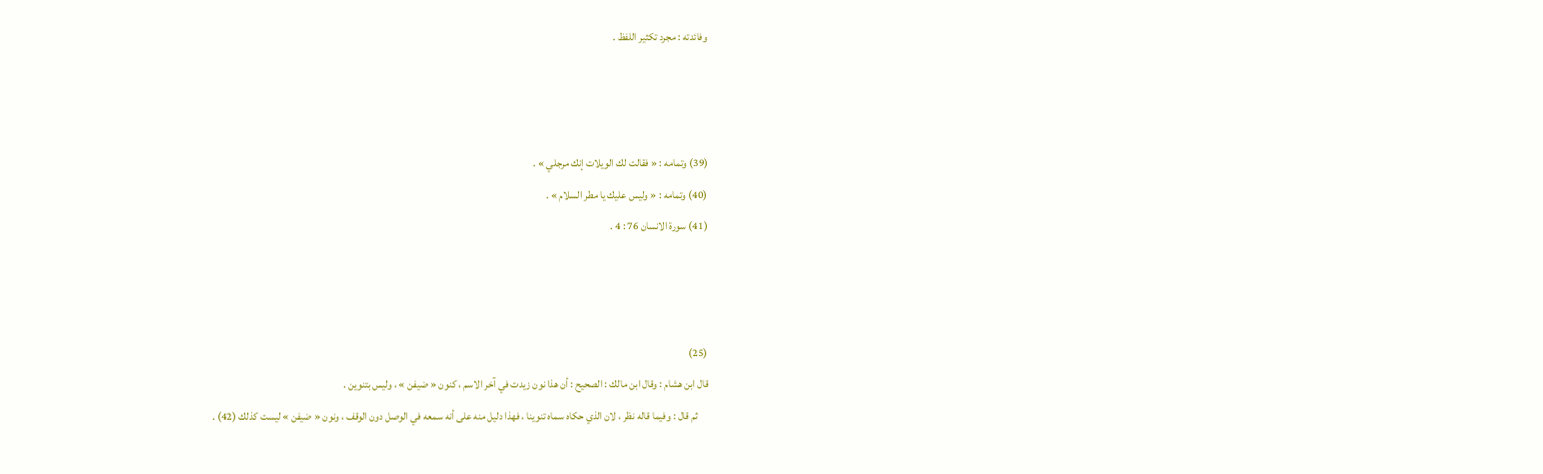وفائدته : مجرد تكثير اللفظ .



(39) وتمامه : « فقالت لك الويلات إنك مرجلي » .
(40) وتمامه : « وليس عليك يا مطر السلام » .
(41) سورة الانسان 76 : 4 .



(25)
قال ابن هشام : وقال ابن مالك : الصحيح : أن هذا نون زيدت في آخر الاسم ، كنون « ضيفن » ، وليس بتنوين .
     ثم قال : وفيما قاله نظر ، لان الذي حكاه سماه تنوينا ، فهذا دليل منه على أنه سمعه في الوصل دون الوقف ، ونون « ضيفن » ليست كذلك (42) .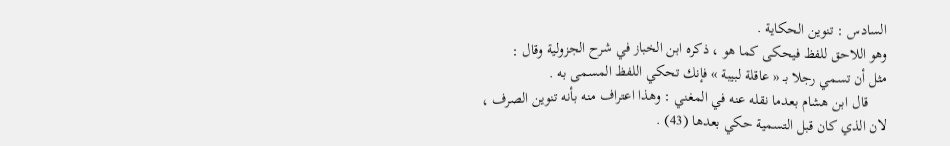السادس : تنوين الحكاية .
وهو اللاحق للفظ فيحكى كما هو ، ذكره ابن الخباز في شرح الجزولية وقال :
مثل أن تسمي رجلا بـ « عاقلة لبيبة » فإنك تحكي اللفظ المسمى به .
     قال ابن هشام بعدما نقله عنه في المغني : وهذا اعتراف منه بأنه تنوين الصرف ، لان الذي كان قبل التسمية حكي بعدها (43) .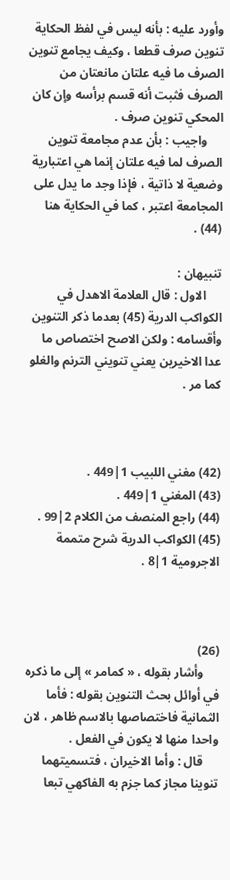وأورد عليه : بأنه ليس في لفظ الحكاية تنوين صرف قطعا ، وكيف يجامع تنوين الصرف ما فيه علتان مانعتان من الصرف فثبت أنه قسم برأسه وإن كان المحكي تنوين صرف .
     واجيب : بأن عدم مجامعة تنوين الصرف لما فيه علتان إنما هي اعتبارية وضعية لا ذاتية ، فإذا وجد ما يدل على المجامعة اعتبر ، كما في الحكاية هنا (44) .

تنبيهان :
     الاول : قال العلامة الاهدل في الكواكب الدرية (45) بعدما ذكر التنوين وأقسامه : ولكن الاصح اختصاص ما عدا الاخيرين يعني تنويني الترنم والغلو كما مر .



(42) مغني اللبيب 1|449 .
(43) المغني 1|449 .
(44) راجع المنصف من الكلام 2|99 .
(45) الكواكب الدرية شرح متممة الاجرومية 1|8 .



(26)
     وأشار بقوله ، « كمامر » إلى ما ذكره في أوائل بحث التنوين بقوله : فأما الثمانية فاختصاصها بالاسم ظاهر ، لان واحدا منها لا يكون في الفعل .
     قال : وأما الاخيران ، فتسميتهما تنوينا مجاز كما جزم به الفاكهي تبعا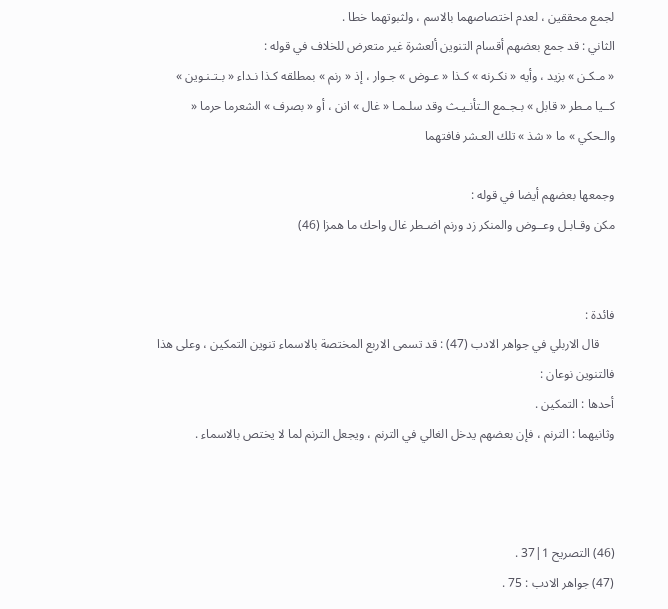لجمع محققين ، لعدم اختصاصهما بالاسم ، ولثبوتهما خطا .
الثاني : قد جمع بعضهم أقسام التنوين ألعشرة غير متعرض للخلاف في قوله :
« مـكـن » بزيد ، وأيه « نكـرنه » كـذا « عـوض » جـوار ، إذ « رنم » بمطلقه كـذا نـداء « بـتـنـوين » كــيا مـطر « قابل » بـجـمع الـتأنـيـث وقد سلـمـا « غال » انن ، أو « بصرف » الشعرما حرما « والـحكي » ما « شذ » تلك العـشر فافتهما

وجمعها بعضهم أيضا في قوله :
مكن وقـابـل وعــوض والمنكر زد ورنم اضـطر غال واحك ما همزا (46)


فائدة :
     قال الاربلي في جواهر الادب (47) : قد تسمى الاربع المختصة بالاسماء تنوين التمكين ، وعلى هذا فالتنوين نوعان :
أحدها : التمكين .
وثانيهما : الترنم ، فإن بعضهم يدخل الغالي في الترنم ، ويجعل الترنم لما لا يختص بالاسماء .



(46) التصريح 1|37 .
(47) جواهر الادب : 75 .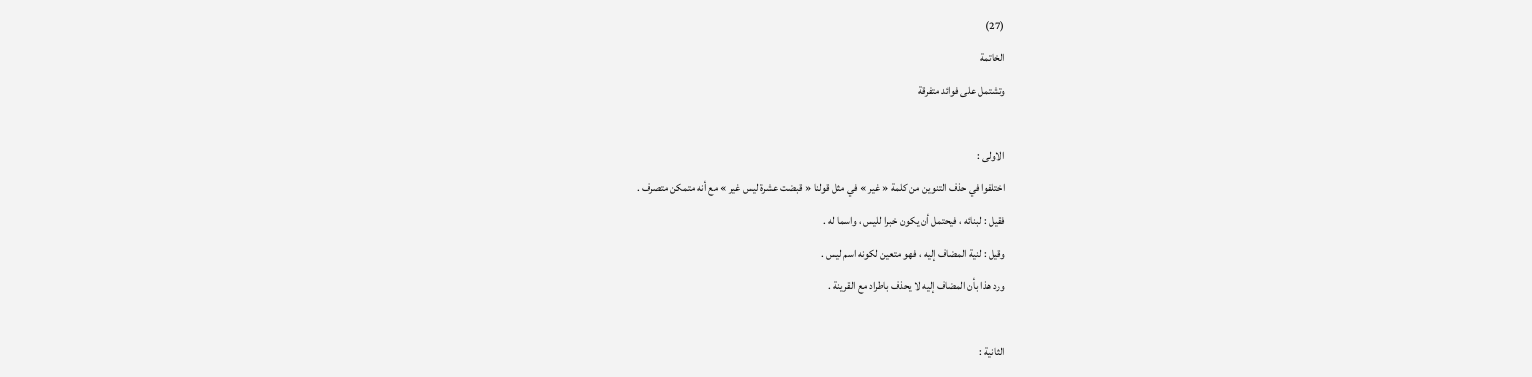(27)
الخاتمة
وتشتمل على فوائد متفرقة

الاولى :
اختلفوا في حذف التنوين من كلمة « غير » في مثل قولنا « قبضت عشرة ليس غير » مع أنه متمكن متصرف .
فقيل : لبنائه ، فيحتمل أن يكون خبرا لليس ، واسما له .
وقيل : لنية المضاف إليه ، فهو متعين لكونه اسم ليس .
ورد هذا بأن المضاف إليه لا يحذف باطراد مع القرينة .

الثانية :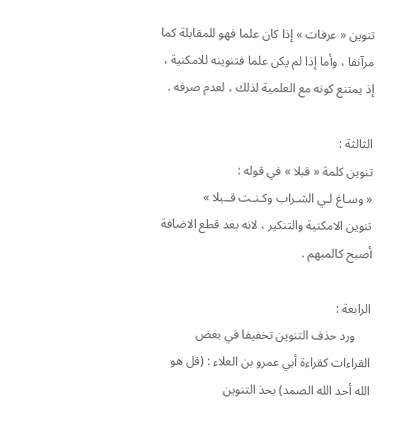تنوين « عرفات » إذا كان علما فهو للمقابلة كما مرآنفا ، وأما إذا لم يكن علما فتنوينه للامكنية ، إذ يمتنع كونه مع العلمية لذلك ، لعدم صرفه .

الثالثة :
تنوين كلمة « قبلا » في قوله :
« وسـاغ لـي الشـراب وكـنـت قــبلا »
تنوين الامكنية والتنكير ، لانه بعد قطع الاضافة أصبح كالمبهم .

الرابعة :
     ورد حذف التنوين تخفيفا في بعض القراءات كقراءة أبي عمرو بن العلاء : (قل هو الله أحد الله الصمد) بحذ التنوين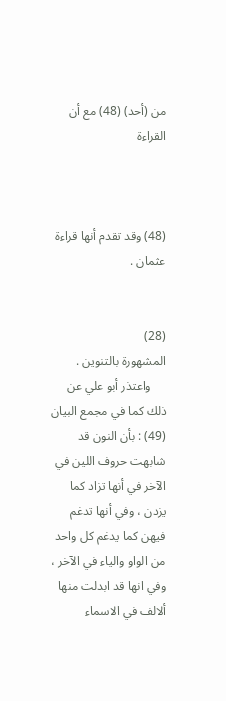من (أحد) (48) مع أن القراءة



(48) وقد تقدم أنها قراءة عثمان .


(28)
المشهورة بالتنوين .
     واعتذر أبو علي عن ذلك كما في مجمع البيان (49) : بأن النون قد شابهت حروف اللين في الآخر في أنها تزاد كما يزدن ، وفي أنها تدغم فيهن كما يدغم كل واحد من الواو والياء في الآخر ، وفي انها قد ابدلت منها ألالف في الاسماء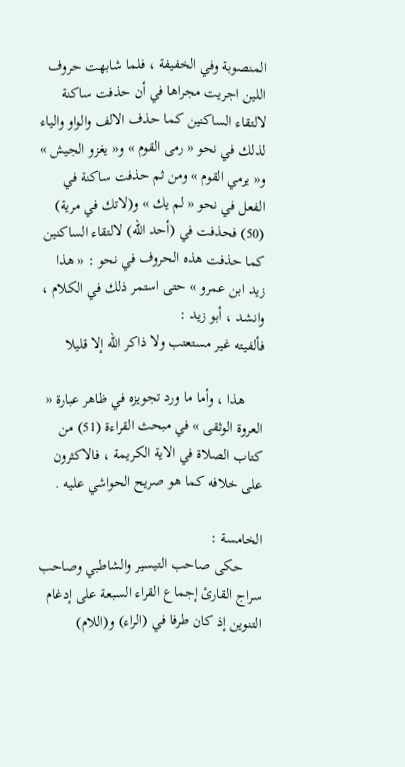المنصوبة وفي الخفيفة ، فلما شابهت حروف اللين اجريت مجراها في أن حذفت ساكنة لالتقاء الساكنين كما حذف الالف والواو والياء لذلك في نحو « رمى القوم » و« يغزو الجيش » و« يرمي القوم » ومن ثم حذفت ساكنة في الفعل في نحو « لم يك » و(لاتك في مرية) (50) فحذفت في (أحد الله) لالتقاء الساكنين كما حذفت هذه الحروف في نحو : « هذا زيد ابن عمرو » حتى استمر ذلك في الكلام ، وانشد ، أبو زيد :
فألفيته غير مستعتب ولا ذاكر الله إلا قليلا

     هذا ، وأما ما ورد تجويزه في ظاهر عبارة « العروة الوثقى » في مبحث القراءة (51) من كتاب الصلاة في الاية الكريمة ، فالاكثرون على خلافه كما هو صريح الحواشي عليه .

الخامسة :
     حكى صاحب التيسير والشاطبي وصاحب سراج القارئ إجماع القراء السبعة على إدغام التنوين إذ كان طرفا في (الراء) و(اللام)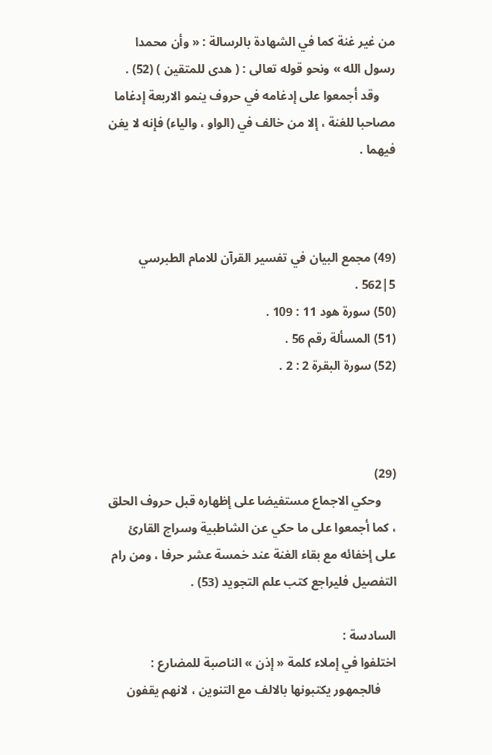من غير غنة كما في الشهادة بالرسالة : « وأن محمدا رسول الله » ونحو قوله تعالى : ( هدى للمتقين ) (52) .
     وقد أجمعوا على إدغامه في حروف ينمو الاربعة إدغاما مصاحبا للغنة ، إلا من خالف في (الواو ، والياء) فإنه لا يغن فيهما .



(49) مجمع البيان في تفسير القرآن للامام الطبرسي 5|562 .
(50) سورة هود 11 : 109 .
(51) المسألة رقم 56 .
(52) سورة البقرة 2 : 2 .



(29)
     وحكي الاجماع مستفيضا على إظهاره قبل حروف الحلق ، كما أجمعوا على ما حكي عن الشاطبية وسراج القارئ على إخفائه مع بقاء الغنة عند خمسة عشر حرفا ، ومن رام التفصيل فليراجع كتب علم التجويد (53) .

السادسة :
اختلفوا في إملاء كلمة « إذن » الناصبة للمضارع :
     فالجمهور يكتبونها بالالف مع التنوين ، لانهم يقفون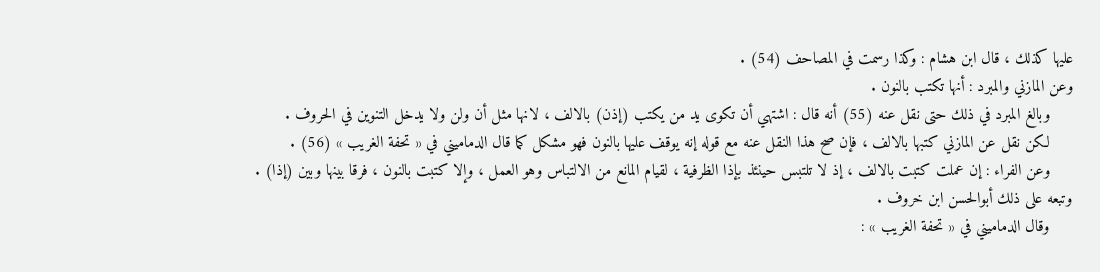عليها كذلك ، قال ابن هشام : وكذا رسمت في المصاحف (54) .
وعن المازني والمبرد : أنها تكتب بالنون .
     وبالغ المبرد في ذلك حتى نقل عنه (55) أنه قال : اشتهي أن تكوى يد من يكتب (إذن) بالالف ، لانها مثل أن ولن ولا يدخل التنوين في الحروف .
     لكن نقل عن المازني كتبها بالالف ، فإن صح هذا النقل عنه مع قوله إنه يوقف عليها بالنون فهو مشكل كما قال الدماميني في « تحفة الغريب » (56) .
     وعن الفراء : إن عملت كتبت بالالف ، إذ لا تلتبس حينئذ بإذا الظرفية ، لقيام المانع من الالتباس وهو العمل ، وإلا كتبت بالنون ، فرقا بينها وبين (إذا) .
وتبعه على ذلك أبوالحسن ابن خروف .
     وقال الدماميني في « تحفة الغريب » :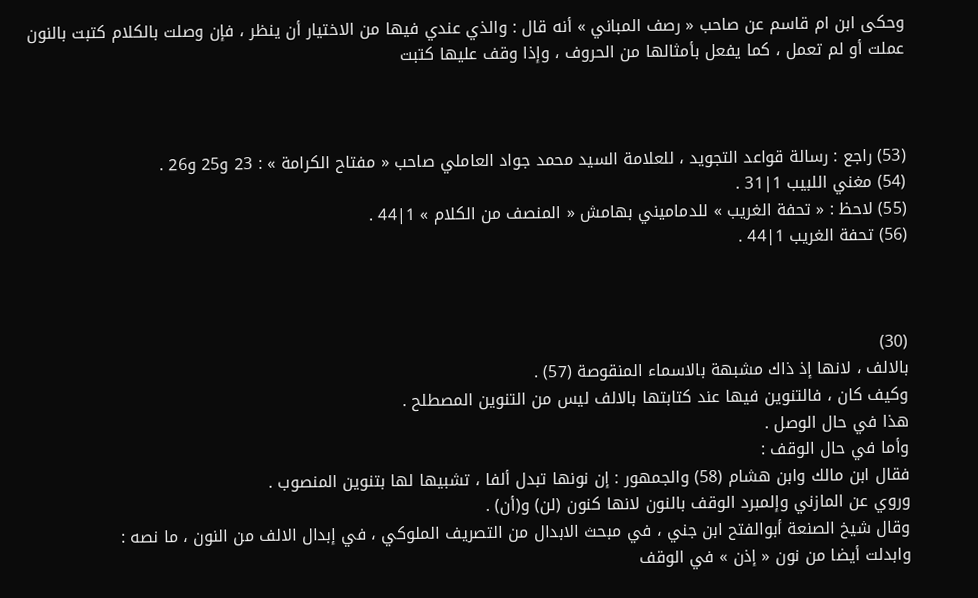وحكى ابن ام قاسم عن صاحب « رصف المباني » أنه قال : والذي عندي فيها من الاختيار أن ينظر ، فإن وصلت بالكلام كتبت بالنون عملت أو لم تعمل ، كما يفعل بأمثالها من الحروف ، وإذا وقف عليها كتبت



(53) راجع : رسالة قواعد التجويد ، للعلامة السيد محمد جواد العاملي صاحب « مفتاح الكرامة » : 23 و25 و26 .
(54) مغني اللبيب 1|31 .
(55) لاحظ : « تحفة الغريب » للدماميني بهامش « المنصف من الكلام » 1|44 .
(56) تحفة الغريب 1|44 .



(30)
بالالف ، لانها إذ ذاك مشبهة بالاسماء المنقوصة (57) .
وكيف كان ، فالتنوين فيها عند كتابتها بالالف ليس من التنوين المصطلح .
هذا في حال الوصل .
وأما في حال الوقف :
فقال ابن مالك وابن هشام (58) والجمهور : إن نونها تبدل ألفا ، تشبيها لها بتنوين المنصوب .
وروي عن المازني وإلمبرد الوقف بالنون لانها كنون (لن) و(أن) .
وقال شيخ الصنعة أبوالفتح ابن جني ، في مبحث الابدال من التصريف الملوكي ، في إبدال الالف من النون ، ما نصه :
وابدلت أيضا من نون « إذن » في الوقف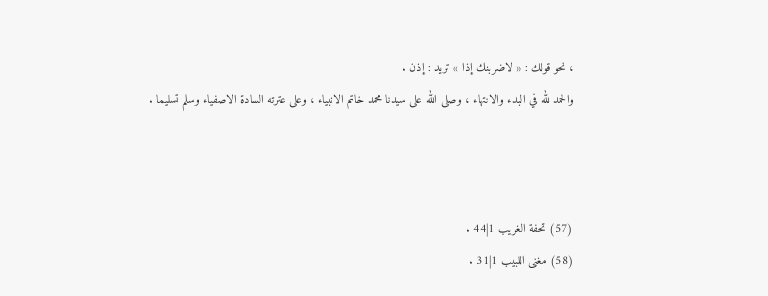، نحو قولك : « لاضربنك إذا » تريد : إذن .
والحمد لله في البدء والانتهاء ، وصلى الله على سيدنا محمد خاتم الانبياء ، وعلى عترته السادة الاصفياء وسلم تسليما .



(57) تحفة الغريب 1|44 .
(58) مغنى اللبيب 1|31 .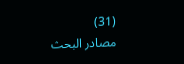(31)
مصادر البحث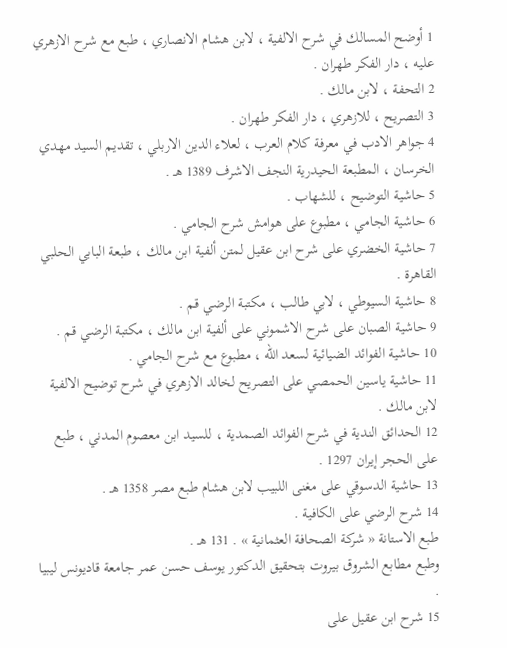1 أوضح المسالك في شرح الالفية ، لابن هشام الانصاري ، طبع مع شرح الازهري عليه ، دار الفكر طهران .
2 التحفة ، لابن مالك .
3 التصريح ، للازهري ، دار الفكر طهران .
4 جواهر الادب في معرفة كلام العرب ، لعلاء الدين الاربلي ، تقديم السيد مهدي الخرسان ، المطبعة الحيدرية النجف الاشرف 1389 هـ .
5 حاشية التوضيح ، للشهاب .
6 حاشية الجامي ، مطبوع على هوامش شرح الجامي .
7 حاشية الخضري على شرح ابن عقيل لمتن ألفية ابن مالك ، طبعة البابي الحلبي القاهرة .
8 حاشية السيوطي ، لابي طالب ، مكتبة الرضي قم .
9 حاشية الصبان على شرح الاشموني على ألفية ابن مالك ، مكتبة الرضي قم .
10 حاشية الفوائد الضيائية لسعد الله ، مطبوع مع شرح الجامي .
11 حاشية ياسين الحمصي على التصريح لخالد الازهري في شرح توضيح الالفية لابن مالك .
12 الحدائق الندية في شرح الفوائد الصمدية ، للسيد ابن معصوم المدني ، طبع على الحجر إيران 1297 .
13 حاشية الدسوقي على مغنى اللبيب لابن هشام طبع مصر 1358 هـ .
14 شرح الرضي على الكافية .
طبع الاستانة « شركة الصحافة العثمانية » . 131 هـ .
وطبع مطابع الشروق بيروت بتحقيق الدكتور يوسف حسن عمر جامعة قاديونس ليبيا .
15 شرح ابن عقيل على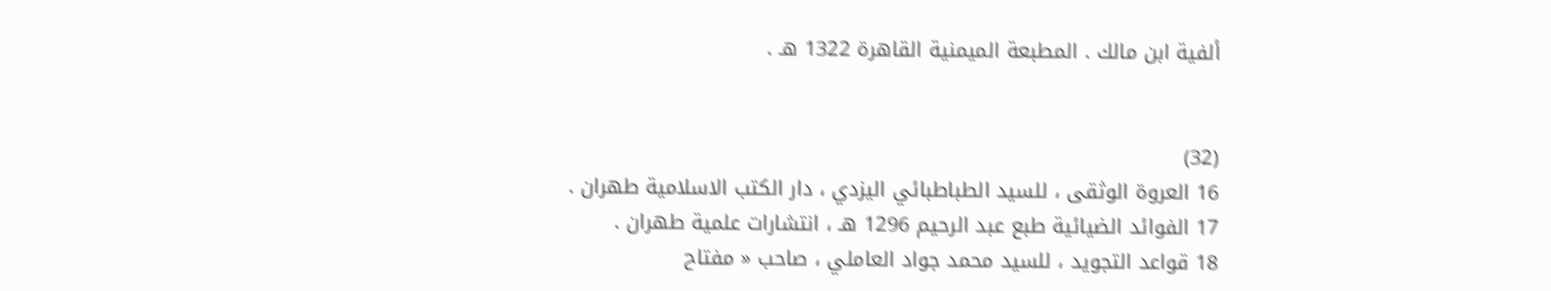ألفية ابن مالك . المطبعة الميمنية القاهرة 1322 هـ .


(32)
16 العروة الوثقى ، للسيد الطباطبائي اليزدي ، دار الكتب الاسلامية طهران .
17 الفوائد الضيائية طبع عبد الرحيم 1296 هـ ، انتشارات علمية طهران .
18 قواعد التجويد ، للسيد محمد جواد العاملي ، صاحب « مفتاح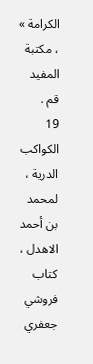الكرامة » ، مكتبة المفيد قم .
19 الكواكب الدرية ، لمحمد بن أحمد الاهدل ، كتاب فروشي جعفري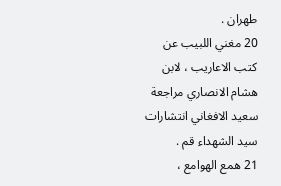طهران .
20 مغني اللبيب عن كتب الاعاريب ، لابن هشام الانصاري مراجعة سعيد الافغاني انتشارات سيد الشهداء قم .
21 همع الهوامع ،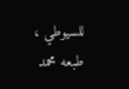للسيوطي ، طبعه محمد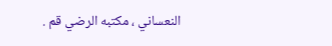النعساني ، مكتبه الرضي قم .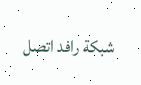شبکة رافد اتصل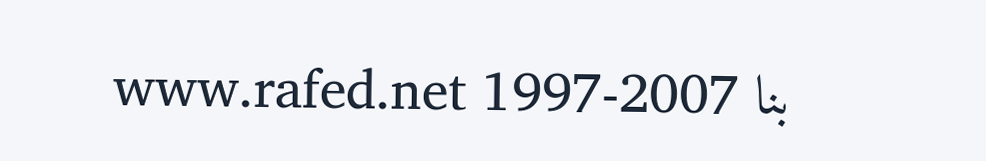بنا www.rafed.net 1997-2007